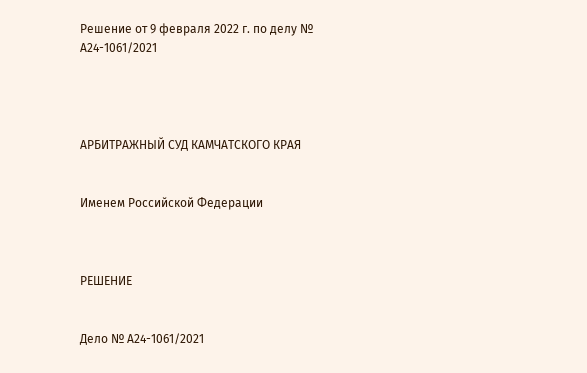Решение от 9 февраля 2022 г. по делу № А24-1061/2021




АРБИТРАЖНЫЙ СУД КАМЧАТСКОГО КРАЯ


Именем Российской Федерации



РЕШЕНИЕ


Дело № А24-1061/2021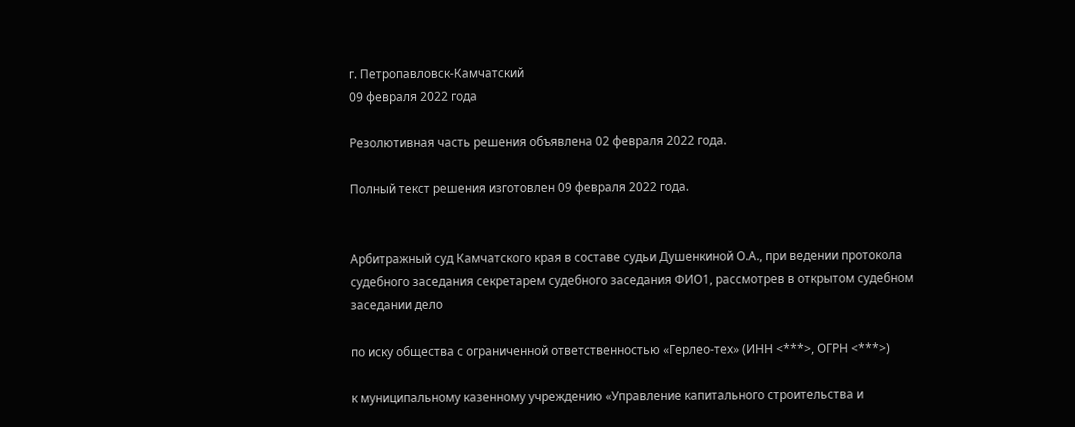г. Петропавловск-Камчатский
09 февраля 2022 года

Резолютивная часть решения объявлена 02 февраля 2022 года.

Полный текст решения изготовлен 09 февраля 2022 года.


Арбитражный суд Камчатского края в составе судьи Душенкиной О.А., при ведении протокола судебного заседания секретарем судебного заседания ФИО1, рассмотрев в открытом судебном заседании дело

по иску общества с ограниченной ответственностью «Герлео-тех» (ИНН <***>, ОГРН <***>)

к муниципальному казенному учреждению «Управление капитального строительства и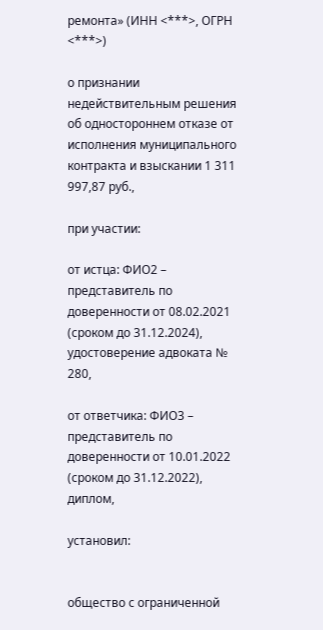ремонта» (ИНН <***>, ОГРН <***>)

о признании недействительным решения об одностороннем отказе от исполнения муниципального контракта и взыскании 1 311 997,87 руб.,

при участии:

от истца: ФИО2 – представитель по доверенности от 08.02.2021 (сроком до 31.12.2024), удостоверение адвоката № 280,

от ответчика: ФИО3 – представитель по доверенности от 10.01.2022 (сроком до 31.12.2022), диплом,

установил:


общество с ограниченной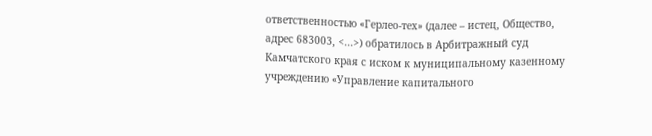ответственностью «Герлео-тех» (далее – истец, Общество, адрес 683003, <...>) обратилось в Арбитражный суд Камчатского края с иском к муниципальному казенному учреждению «Управление капитального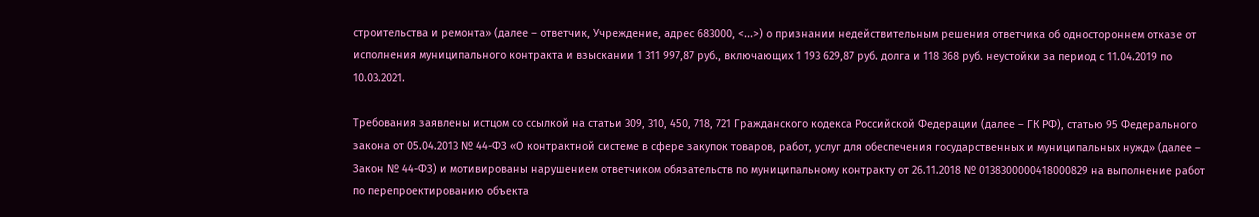строительства и ремонта» (далее – ответчик, Учреждение, адрес 683000, <...>) о признании недействительным решения ответчика об одностороннем отказе от исполнения муниципального контракта и взыскании 1 311 997,87 руб., включающих 1 193 629,87 руб. долга и 118 368 руб. неустойки за период с 11.04.2019 по 10.03.2021.

Требования заявлены истцом со ссылкой на статьи 309, 310, 450, 718, 721 Гражданского кодекса Российской Федерации (далее – ГК РФ), статью 95 Федерального закона от 05.04.2013 № 44-ФЗ «О контрактной системе в сфере закупок товаров, работ, услуг для обеспечения государственных и муниципальных нужд» (далее – Закон № 44-ФЗ) и мотивированы нарушением ответчиком обязательств по муниципальному контракту от 26.11.2018 № 0138300000418000829 на выполнение работ по перепроектированию объекта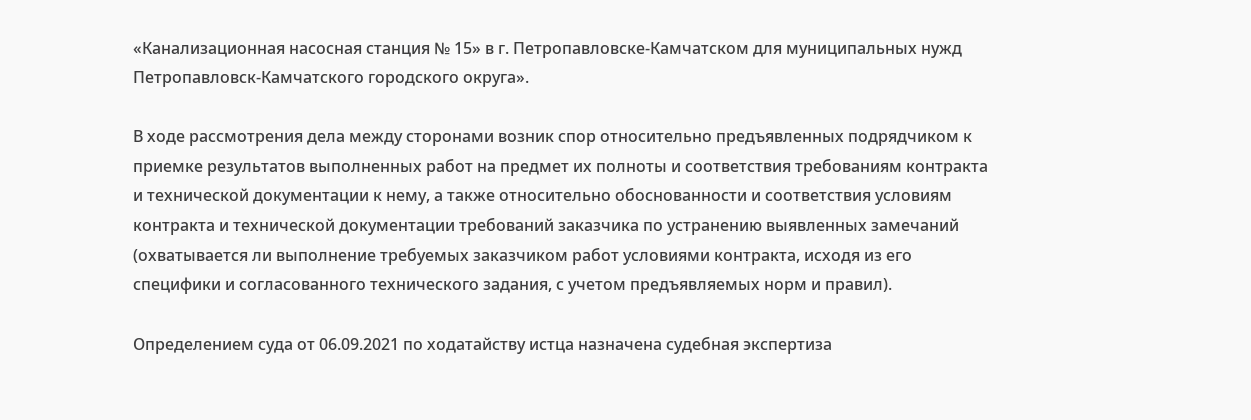«Канализационная насосная станция № 15» в г. Петропавловске-Камчатском для муниципальных нужд Петропавловск-Камчатского городского округа».

В ходе рассмотрения дела между сторонами возник спор относительно предъявленных подрядчиком к приемке результатов выполненных работ на предмет их полноты и соответствия требованиям контракта и технической документации к нему, а также относительно обоснованности и соответствия условиям контракта и технической документации требований заказчика по устранению выявленных замечаний (охватывается ли выполнение требуемых заказчиком работ условиями контракта, исходя из его специфики и согласованного технического задания, с учетом предъявляемых норм и правил).

Определением суда от 06.09.2021 по ходатайству истца назначена судебная экспертиза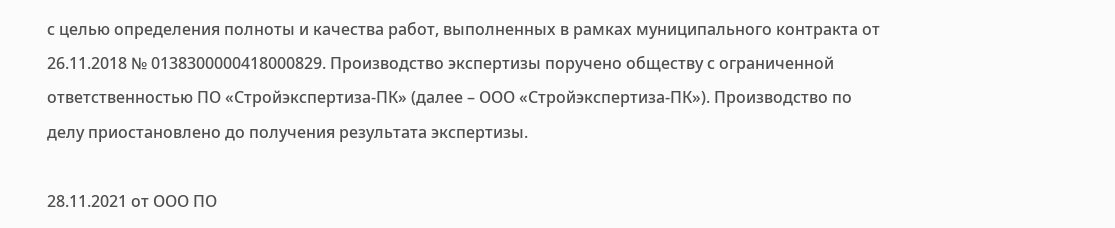с целью определения полноты и качества работ, выполненных в рамках муниципального контракта от 26.11.2018 № 0138300000418000829. Производство экспертизы поручено обществу с ограниченной ответственностью ПО «Стройэкспертиза-ПК» (далее – ООО «Стройэкспертиза-ПК»). Производство по делу приостановлено до получения результата экспертизы.

28.11.2021 от ООО ПО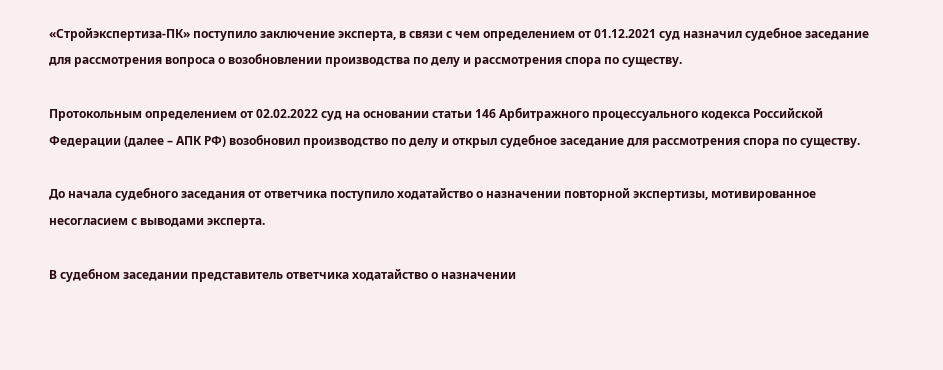«Стройэкспертиза-ПК» поступило заключение эксперта, в связи с чем определением от 01.12.2021 суд назначил судебное заседание для рассмотрения вопроса о возобновлении производства по делу и рассмотрения спора по существу.

Протокольным определением от 02.02.2022 суд на основании статьи 146 Арбитражного процессуального кодекса Российской Федерации (далее – АПК РФ) возобновил производство по делу и открыл судебное заседание для рассмотрения спора по существу.

До начала судебного заседания от ответчика поступило ходатайство о назначении повторной экспертизы, мотивированное несогласием с выводами эксперта.

В судебном заседании представитель ответчика ходатайство о назначении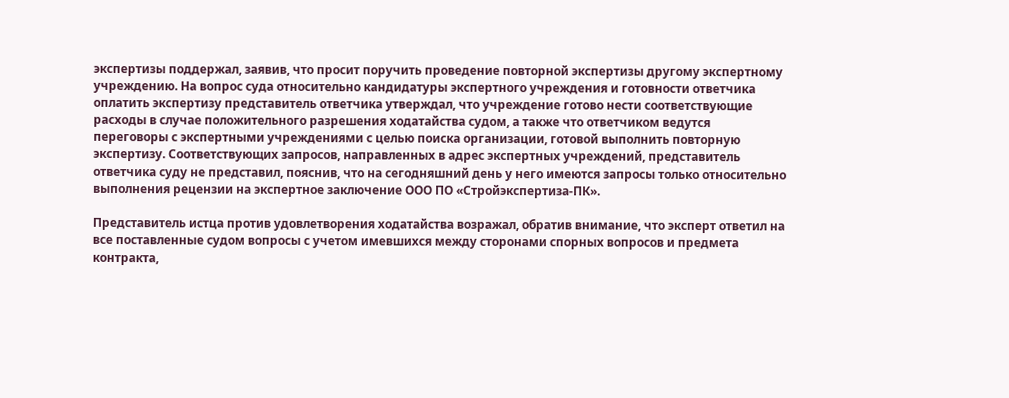экспертизы поддержал, заявив, что просит поручить проведение повторной экспертизы другому экспертному учреждению. На вопрос суда относительно кандидатуры экспертного учреждения и готовности ответчика оплатить экспертизу представитель ответчика утверждал, что учреждение готово нести соответствующие расходы в случае положительного разрешения ходатайства судом, а также что ответчиком ведутся переговоры с экспертными учреждениями с целью поиска организации, готовой выполнить повторную экспертизу. Соответствующих запросов, направленных в адрес экспертных учреждений, представитель ответчика суду не представил, пояснив, что на сегодняшний день у него имеются запросы только относительно выполнения рецензии на экспертное заключение ООО ПО «Стройэкспертиза-ПК».

Представитель истца против удовлетворения ходатайства возражал, обратив внимание, что эксперт ответил на все поставленные судом вопросы с учетом имевшихся между сторонами спорных вопросов и предмета контракта,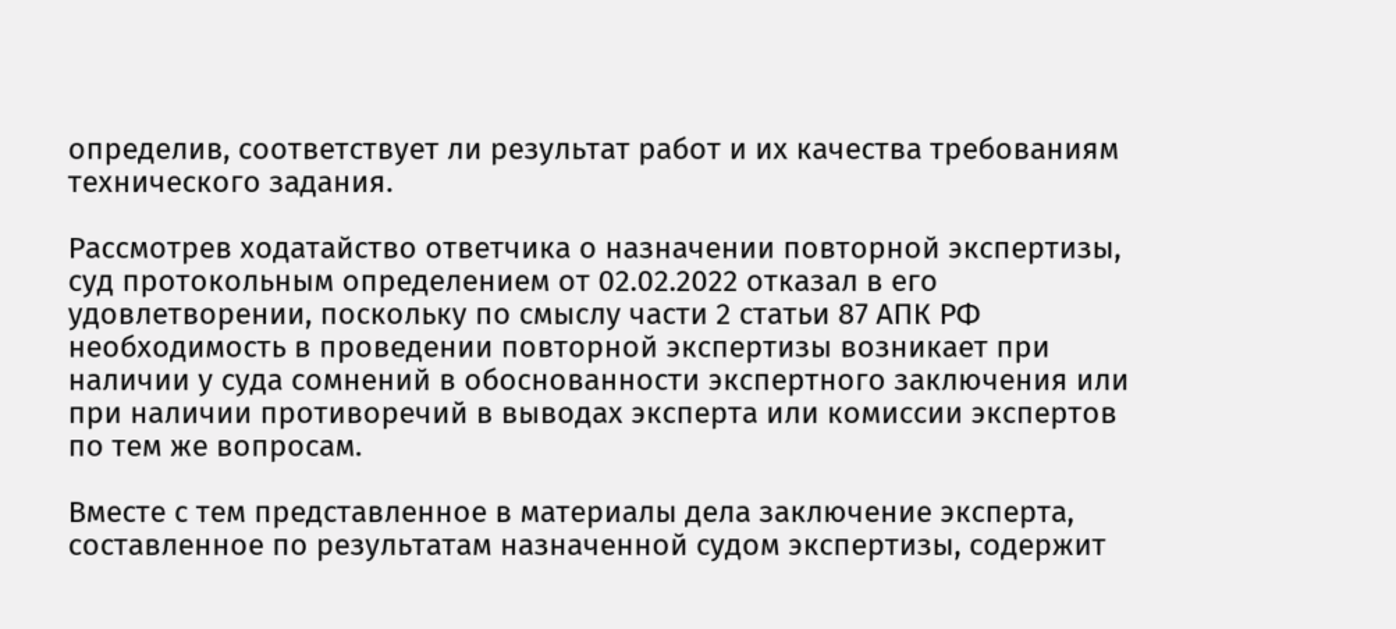определив, соответствует ли результат работ и их качества требованиям технического задания.

Рассмотрев ходатайство ответчика о назначении повторной экспертизы, суд протокольным определением от 02.02.2022 отказал в его удовлетворении, поскольку по смыслу части 2 статьи 87 АПК РФ необходимость в проведении повторной экспертизы возникает при наличии у суда сомнений в обоснованности экспертного заключения или при наличии противоречий в выводах эксперта или комиссии экспертов по тем же вопросам.

Вместе с тем представленное в материалы дела заключение эксперта, составленное по результатам назначенной судом экспертизы, содержит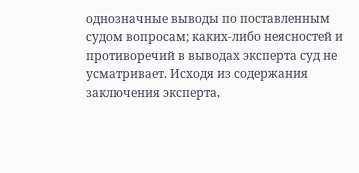однозначные выводы по поставленным судом вопросам; каких-либо неясностей и противоречий в выводах эксперта суд не усматривает. Исходя из содержания заключения эксперта,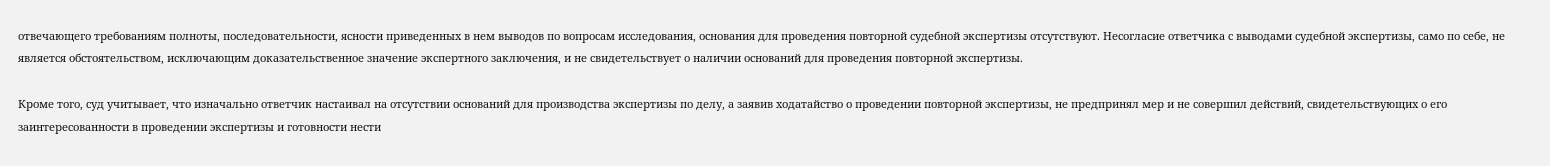отвечающего требованиям полноты, последовательности, ясности приведенных в нем выводов по вопросам исследования, основания для проведения повторной судебной экспертизы отсутствуют. Несогласие ответчика с выводами судебной экспертизы, само по себе, не является обстоятельством, исключающим доказательственное значение экспертного заключения, и не свидетельствует о наличии оснований для проведения повторной экспертизы.

Кроме того, суд учитывает, что изначально ответчик настаивал на отсутствии оснований для производства экспертизы по делу, а заявив ходатайство о проведении повторной экспертизы, не предпринял мер и не совершил действий, свидетельствующих о его заинтересованности в проведении экспертизы и готовности нести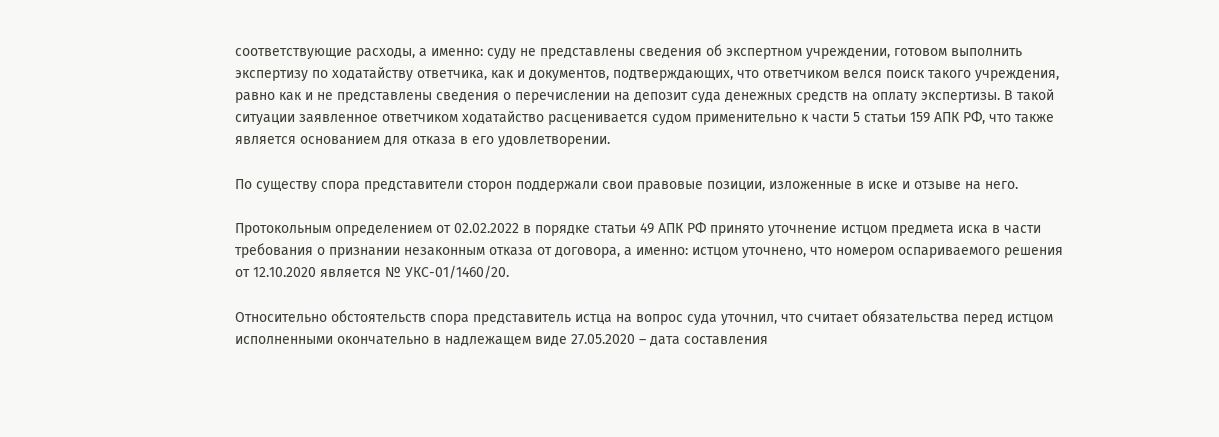соответствующие расходы, а именно: суду не представлены сведения об экспертном учреждении, готовом выполнить экспертизу по ходатайству ответчика, как и документов, подтверждающих, что ответчиком велся поиск такого учреждения, равно как и не представлены сведения о перечислении на депозит суда денежных средств на оплату экспертизы. В такой ситуации заявленное ответчиком ходатайство расценивается судом применительно к части 5 статьи 159 АПК РФ, что также является основанием для отказа в его удовлетворении.

По существу спора представители сторон поддержали свои правовые позиции, изложенные в иске и отзыве на него.

Протокольным определением от 02.02.2022 в порядке статьи 49 АПК РФ принято уточнение истцом предмета иска в части требования о признании незаконным отказа от договора, а именно: истцом уточнено, что номером оспариваемого решения от 12.10.2020 является № УКС-01/1460/20.

Относительно обстоятельств спора представитель истца на вопрос суда уточнил, что считает обязательства перед истцом исполненными окончательно в надлежащем виде 27.05.2020 – дата составления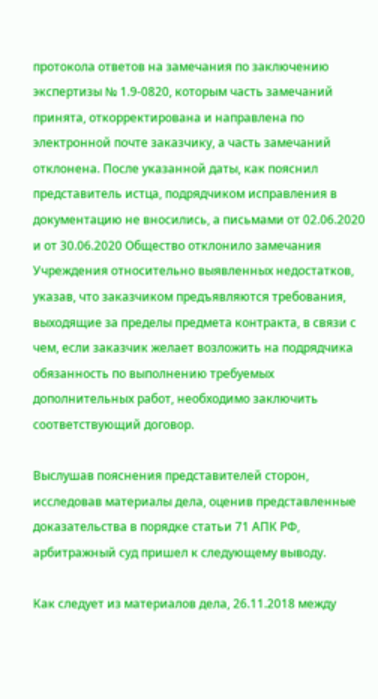протокола ответов на замечания по заключению экспертизы № 1.9-0820, которым часть замечаний принята, откорректирована и направлена по электронной почте заказчику, а часть замечаний отклонена. После указанной даты, как пояснил представитель истца, подрядчиком исправления в документацию не вносились, а письмами от 02.06.2020 и от 30.06.2020 Общество отклонило замечания Учреждения относительно выявленных недостатков, указав, что заказчиком предъявляются требования, выходящие за пределы предмета контракта, в связи с чем, если заказчик желает возложить на подрядчика обязанность по выполнению требуемых дополнительных работ, необходимо заключить соответствующий договор.

Выслушав пояснения представителей сторон, исследовав материалы дела, оценив представленные доказательства в порядке статьи 71 АПК РФ, арбитражный суд пришел к следующему выводу.

Как следует из материалов дела, 26.11.2018 между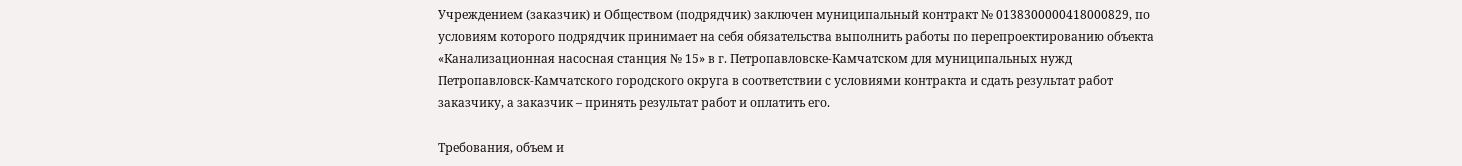Учреждением (заказчик) и Обществом (подрядчик) заключен муниципальный контракт № 0138300000418000829, по условиям которого подрядчик принимает на себя обязательства выполнить работы по перепроектированию объекта «Канализационная насосная станция № 15» в г. Петропавловске-Камчатском для муниципальных нужд Петропавловск-Камчатского городского округа в соответствии с условиями контракта и сдать результат работ заказчику, а заказчик – принять результат работ и оплатить его.

Требования, объем и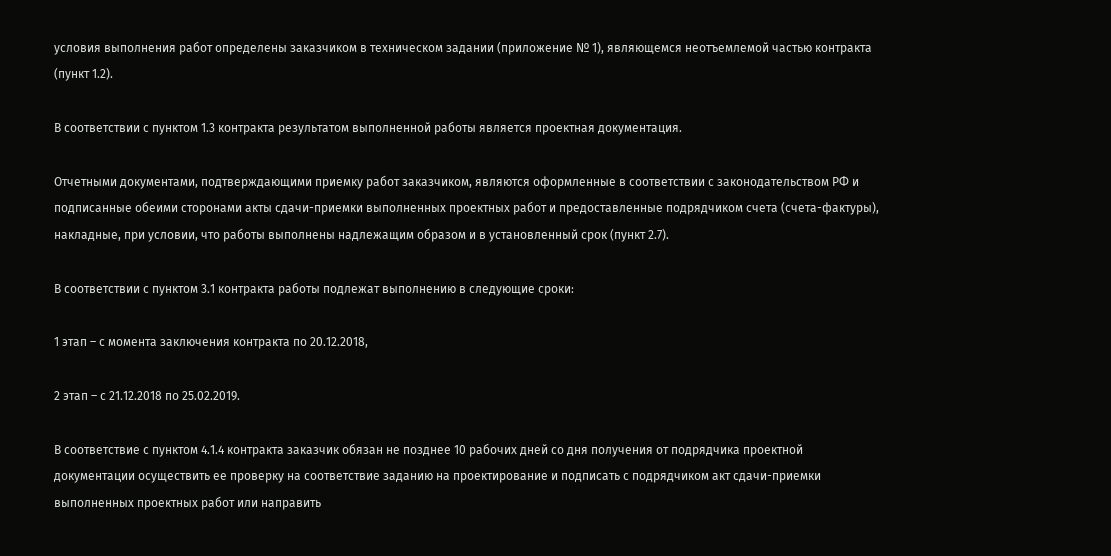условия выполнения работ определены заказчиком в техническом задании (приложение № 1), являющемся неотъемлемой частью контракта (пункт 1.2).

В соответствии с пунктом 1.3 контракта результатом выполненной работы является проектная документация.

Отчетными документами, подтверждающими приемку работ заказчиком, являются оформленные в соответствии с законодательством РФ и подписанные обеими сторонами акты сдачи-приемки выполненных проектных работ и предоставленные подрядчиком счета (счета-фактуры), накладные, при условии, что работы выполнены надлежащим образом и в установленный срок (пункт 2.7).

В соответствии с пунктом 3.1 контракта работы подлежат выполнению в следующие сроки:

1 этап – с момента заключения контракта по 20.12.2018,

2 этап – с 21.12.2018 по 25.02.2019.

В соответствие с пунктом 4.1.4 контракта заказчик обязан не позднее 10 рабочих дней со дня получения от подрядчика проектной документации осуществить ее проверку на соответствие заданию на проектирование и подписать с подрядчиком акт сдачи-приемки выполненных проектных работ или направить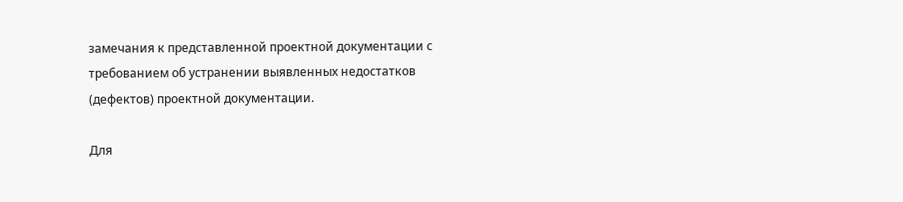замечания к представленной проектной документации с требованием об устранении выявленных недостатков (дефектов) проектной документации.

Для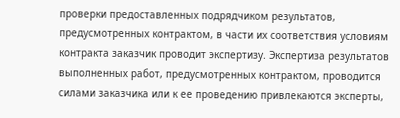проверки предоставленных подрядчиком результатов, предусмотренных контрактом, в части их соответствия условиям контракта заказчик проводит экспертизу. Экспертиза результатов выполненных работ, предусмотренных контрактом, проводится силами заказчика или к ее проведению привлекаются эксперты,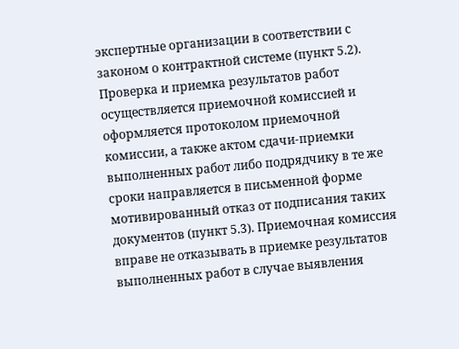экспертные организации в соответствии с законом о контрактной системе (пункт 5.2). Проверка и приемка результатов работ осуществляется приемочной комиссией и оформляется протоколом приемочной комиссии, а также актом сдачи-приемки выполненных работ либо подрядчику в те же сроки направляется в письменной форме мотивированный отказ от подписания таких документов (пункт 5.3). Приемочная комиссия вправе не отказывать в приемке результатов выполненных работ в случае выявления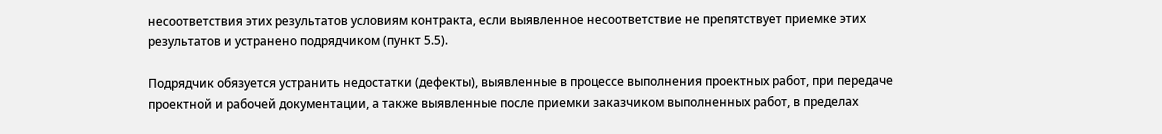несоответствия этих результатов условиям контракта, если выявленное несоответствие не препятствует приемке этих результатов и устранено подрядчиком (пункт 5.5).

Подрядчик обязуется устранить недостатки (дефекты), выявленные в процессе выполнения проектных работ, при передаче проектной и рабочей документации, а также выявленные после приемки заказчиком выполненных работ, в пределах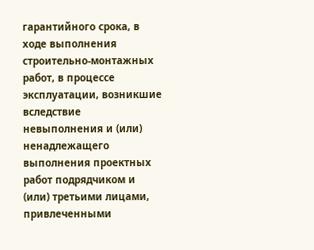гарантийного срока, в ходе выполнения строительно-монтажных работ, в процессе эксплуатации, возникшие вследствие невыполнения и (или) ненадлежащего выполнения проектных работ подрядчиком и (или) третьими лицами, привлеченными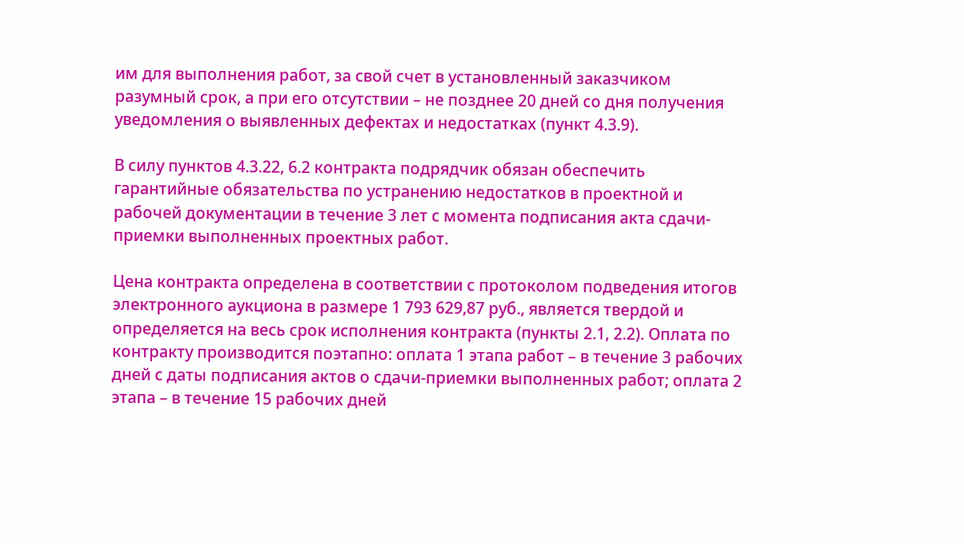им для выполнения работ, за свой счет в установленный заказчиком разумный срок, а при его отсутствии – не позднее 20 дней со дня получения уведомления о выявленных дефектах и недостатках (пункт 4.3.9).

В силу пунктов 4.3.22, 6.2 контракта подрядчик обязан обеспечить гарантийные обязательства по устранению недостатков в проектной и рабочей документации в течение 3 лет с момента подписания акта сдачи-приемки выполненных проектных работ.

Цена контракта определена в соответствии с протоколом подведения итогов электронного аукциона в размере 1 793 629,87 руб., является твердой и определяется на весь срок исполнения контракта (пункты 2.1, 2.2). Оплата по контракту производится поэтапно: оплата 1 этапа работ – в течение 3 рабочих дней с даты подписания актов о сдачи-приемки выполненных работ; оплата 2 этапа – в течение 15 рабочих дней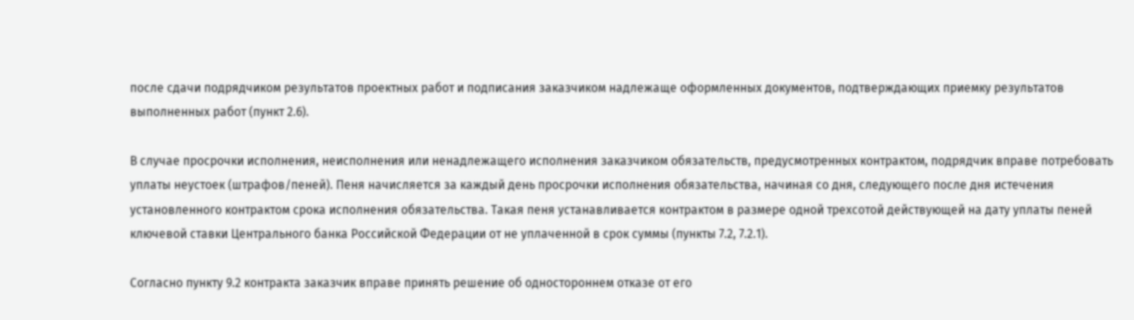после сдачи подрядчиком результатов проектных работ и подписания заказчиком надлежаще оформленных документов, подтверждающих приемку результатов выполненных работ (пункт 2.6).

В случае просрочки исполнения, неисполнения или ненадлежащего исполнения заказчиком обязательств, предусмотренных контрактом, подрядчик вправе потребовать уплаты неустоек (штрафов/пеней). Пеня начисляется за каждый день просрочки исполнения обязательства, начиная со дня, следующего после дня истечения установленного контрактом срока исполнения обязательства. Такая пеня устанавливается контрактом в размере одной трехсотой действующей на дату уплаты пеней ключевой ставки Центрального банка Российской Федерации от не уплаченной в срок суммы (пункты 7.2, 7.2.1).

Согласно пункту 9.2 контракта заказчик вправе принять решение об одностороннем отказе от его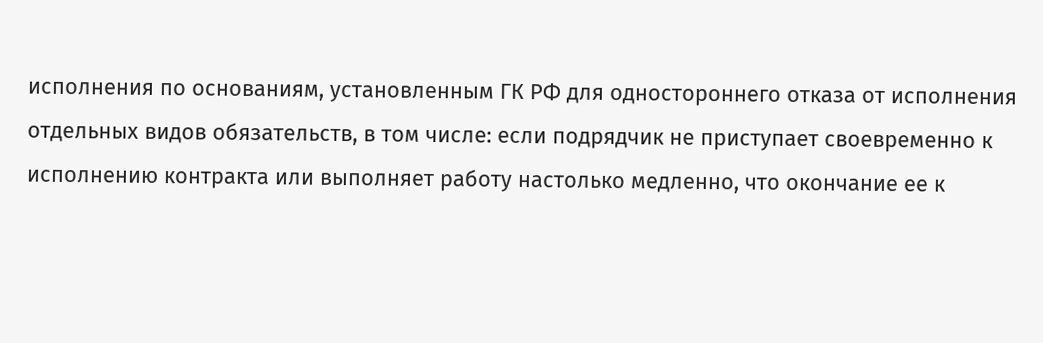исполнения по основаниям, установленным ГК РФ для одностороннего отказа от исполнения отдельных видов обязательств, в том числе: если подрядчик не приступает своевременно к исполнению контракта или выполняет работу настолько медленно, что окончание ее к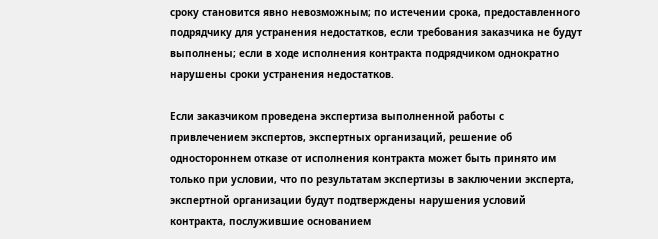сроку становится явно невозможным; по истечении срока, предоставленного подрядчику для устранения недостатков, если требования заказчика не будут выполнены; если в ходе исполнения контракта подрядчиком однократно нарушены сроки устранения недостатков.

Если заказчиком проведена экспертиза выполненной работы с привлечением экспертов, экспертных организаций, решение об одностороннем отказе от исполнения контракта может быть принято им только при условии, что по результатам экспертизы в заключении эксперта, экспертной организации будут подтверждены нарушения условий контракта, послужившие основанием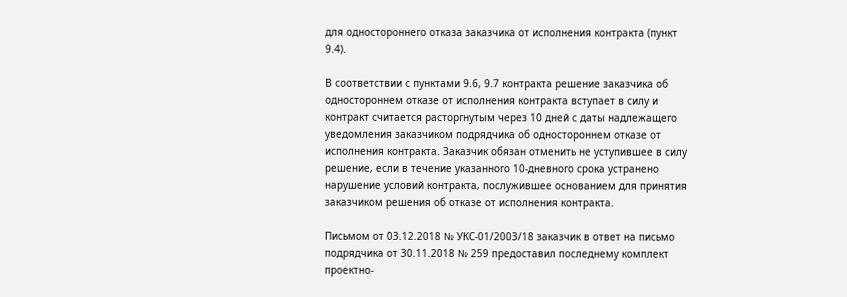для одностороннего отказа заказчика от исполнения контракта (пункт 9.4).

В соответствии с пунктами 9.6, 9.7 контракта решение заказчика об одностороннем отказе от исполнения контракта вступает в силу и контракт считается расторгнутым через 10 дней с даты надлежащего уведомления заказчиком подрядчика об одностороннем отказе от исполнения контракта. Заказчик обязан отменить не уступившее в силу решение, если в течение указанного 10-дневного срока устранено нарушение условий контракта, послужившее основанием для принятия заказчиком решения об отказе от исполнения контракта.

Письмом от 03.12.2018 № УКС-01/2003/18 заказчик в ответ на письмо подрядчика от 30.11.2018 № 259 предоставил последнему комплект проектно-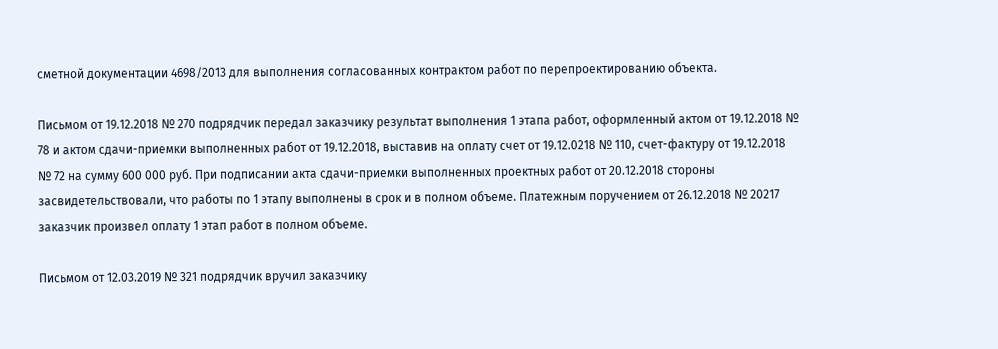сметной документации 4698/2013 для выполнения согласованных контрактом работ по перепроектированию объекта.

Письмом от 19.12.2018 № 270 подрядчик передал заказчику результат выполнения 1 этапа работ, оформленный актом от 19.12.2018 № 78 и актом сдачи-приемки выполненных работ от 19.12.2018, выставив на оплату счет от 19.12.0218 № 110, счет-фактуру от 19.12.2018 № 72 на сумму 600 000 руб. При подписании акта сдачи-приемки выполненных проектных работ от 20.12.2018 стороны засвидетельствовали, что работы по 1 этапу выполнены в срок и в полном объеме. Платежным поручением от 26.12.2018 № 20217 заказчик произвел оплату 1 этап работ в полном объеме.

Письмом от 12.03.2019 № 321 подрядчик вручил заказчику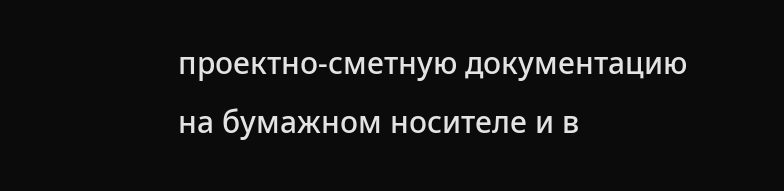проектно-сметную документацию на бумажном носителе и в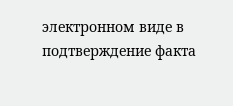электронном виде в подтверждение факта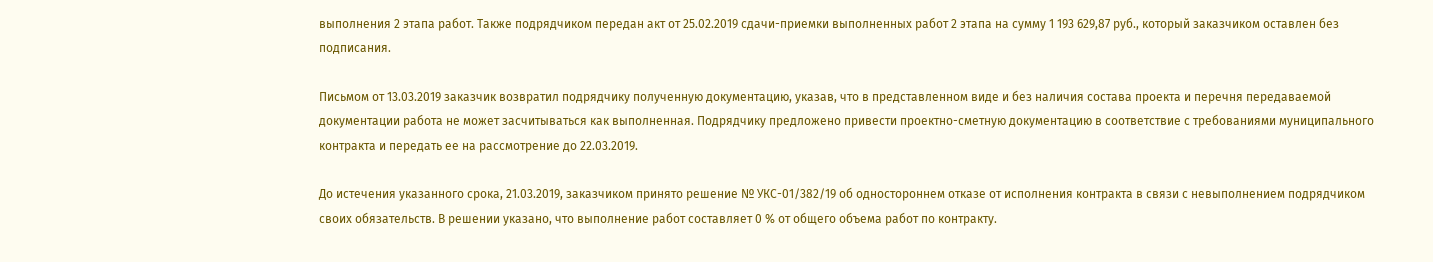выполнения 2 этапа работ. Также подрядчиком передан акт от 25.02.2019 сдачи-приемки выполненных работ 2 этапа на сумму 1 193 629,87 руб., который заказчиком оставлен без подписания.

Письмом от 13.03.2019 заказчик возвратил подрядчику полученную документацию, указав, что в представленном виде и без наличия состава проекта и перечня передаваемой документации работа не может засчитываться как выполненная. Подрядчику предложено привести проектно-сметную документацию в соответствие с требованиями муниципального контракта и передать ее на рассмотрение до 22.03.2019.

До истечения указанного срока, 21.03.2019, заказчиком принято решение № УКС-01/382/19 об одностороннем отказе от исполнения контракта в связи с невыполнением подрядчиком своих обязательств. В решении указано, что выполнение работ составляет 0 % от общего объема работ по контракту.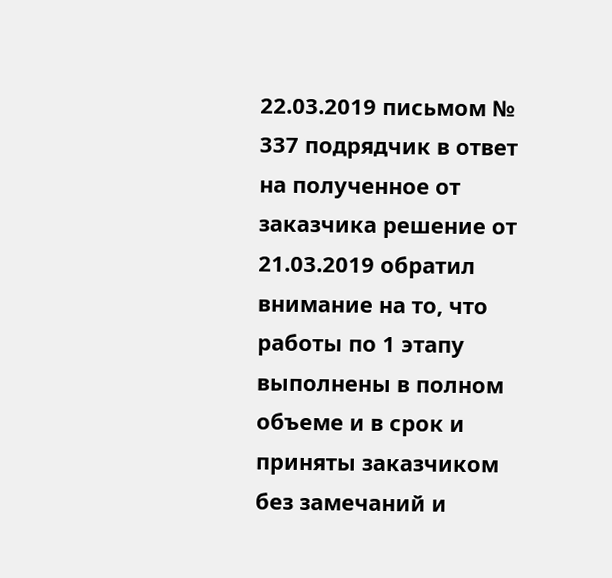22.03.2019 письмом № 337 подрядчик в ответ на полученное от заказчика решение от 21.03.2019 обратил внимание на то, что работы по 1 этапу выполнены в полном объеме и в срок и приняты заказчиком без замечаний и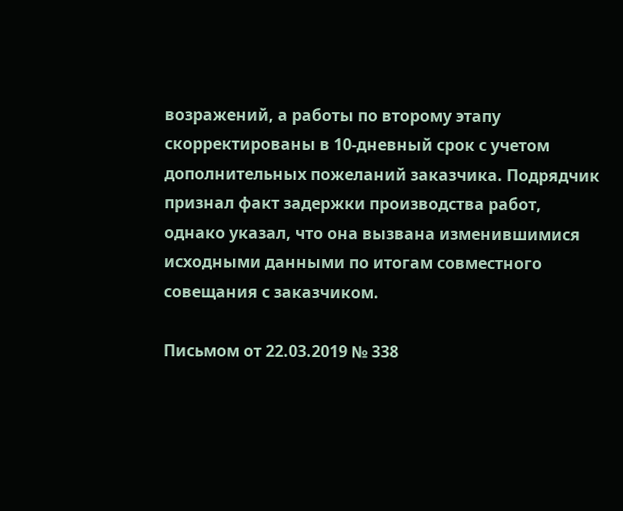возражений, а работы по второму этапу скорректированы в 10-дневный срок с учетом дополнительных пожеланий заказчика. Подрядчик признал факт задержки производства работ, однако указал, что она вызвана изменившимися исходными данными по итогам совместного совещания с заказчиком.

Письмом от 22.03.2019 № 338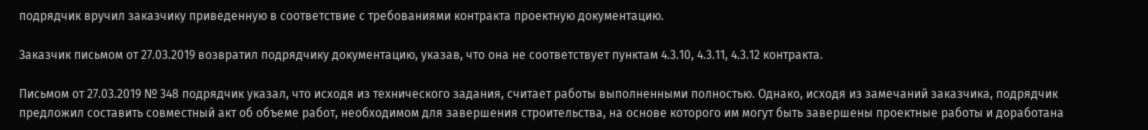подрядчик вручил заказчику приведенную в соответствие с требованиями контракта проектную документацию.

Заказчик письмом от 27.03.2019 возвратил подрядчику документацию, указав, что она не соответствует пунктам 4.3.10, 4.3.11, 4.3.12 контракта.

Письмом от 27.03.2019 № 348 подрядчик указал, что исходя из технического задания, считает работы выполненными полностью. Однако, исходя из замечаний заказчика, подрядчик предложил составить совместный акт об объеме работ, необходимом для завершения строительства, на основе которого им могут быть завершены проектные работы и доработана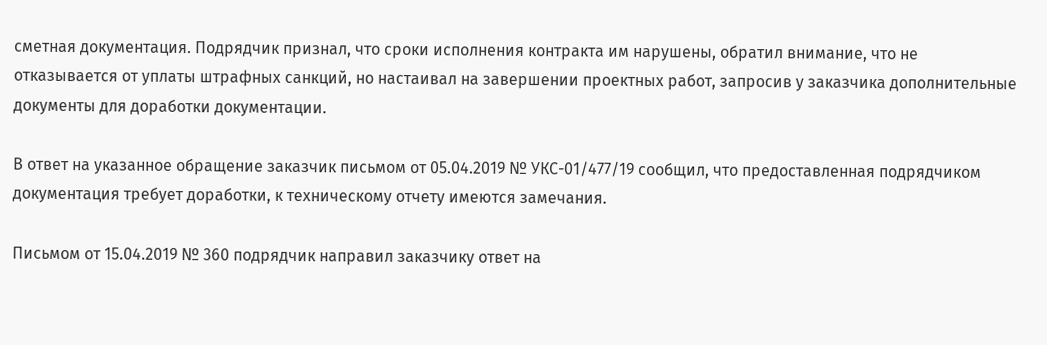сметная документация. Подрядчик признал, что сроки исполнения контракта им нарушены, обратил внимание, что не отказывается от уплаты штрафных санкций, но настаивал на завершении проектных работ, запросив у заказчика дополнительные документы для доработки документации.

В ответ на указанное обращение заказчик письмом от 05.04.2019 № УКС-01/477/19 сообщил, что предоставленная подрядчиком документация требует доработки, к техническому отчету имеются замечания.

Письмом от 15.04.2019 № 360 подрядчик направил заказчику ответ на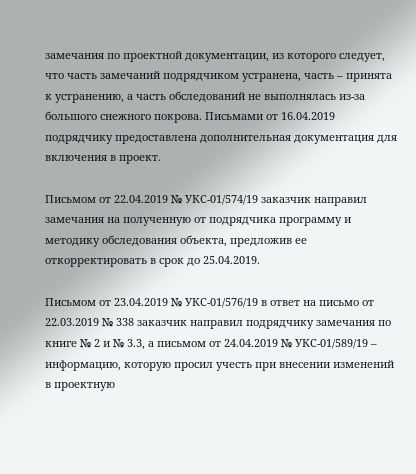замечания по проектной документации, из которого следует, что часть замечаний подрядчиком устранена, часть – принята к устранению, а часть обследований не выполнялась из-за большого снежного покрова. Письмами от 16.04.2019 подрядчику предоставлена дополнительная документация для включения в проект.

Письмом от 22.04.2019 № УКС-01/574/19 заказчик направил замечания на полученную от подрядчика программу и методику обследования объекта, предложив ее откорректировать в срок до 25.04.2019.

Письмом от 23.04.2019 № УКС-01/576/19 в ответ на письмо от 22.03.2019 № 338 заказчик направил подрядчику замечания по книге № 2 и № 3.3, а письмом от 24.04.2019 № УКС-01/589/19 – информацию, которую просил учесть при внесении изменений в проектную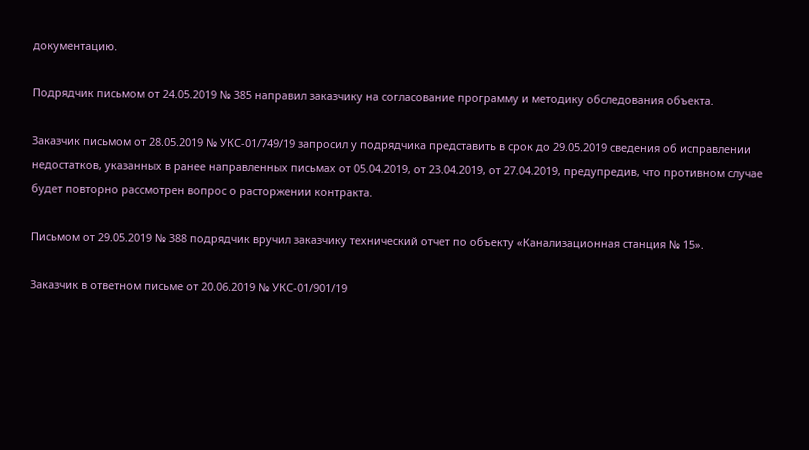документацию.

Подрядчик письмом от 24.05.2019 № 385 направил заказчику на согласование программу и методику обследования объекта.

Заказчик письмом от 28.05.2019 № УКС-01/749/19 запросил у подрядчика представить в срок до 29.05.2019 сведения об исправлении недостатков, указанных в ранее направленных письмах от 05.04.2019, от 23.04.2019, от 27.04.2019, предупредив, что противном случае будет повторно рассмотрен вопрос о расторжении контракта.

Письмом от 29.05.2019 № 388 подрядчик вручил заказчику технический отчет по объекту «Канализационная станция № 15».

Заказчик в ответном письме от 20.06.2019 № УКС-01/901/19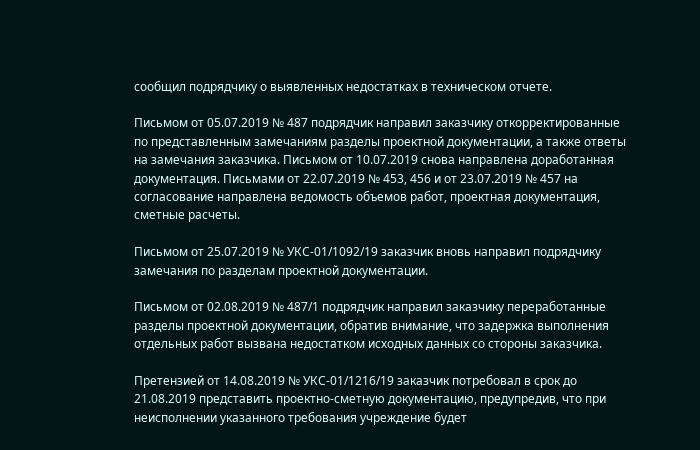сообщил подрядчику о выявленных недостатках в техническом отчете.

Письмом от 05.07.2019 № 487 подрядчик направил заказчику откорректированные по представленным замечаниям разделы проектной документации, а также ответы на замечания заказчика. Письмом от 10.07.2019 снова направлена доработанная документация. Письмами от 22.07.2019 № 453, 456 и от 23.07.2019 № 457 на согласование направлена ведомость объемов работ, проектная документация, сметные расчеты.

Письмом от 25.07.2019 № УКС-01/1092/19 заказчик вновь направил подрядчику замечания по разделам проектной документации.

Письмом от 02.08.2019 № 487/1 подрядчик направил заказчику переработанные разделы проектной документации, обратив внимание, что задержка выполнения отдельных работ вызвана недостатком исходных данных со стороны заказчика.

Претензией от 14.08.2019 № УКС-01/1216/19 заказчик потребовал в срок до 21.08.2019 представить проектно-сметную документацию, предупредив, что при неисполнении указанного требования учреждение будет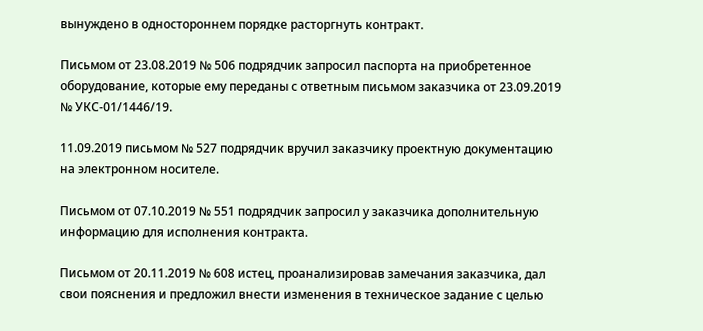вынуждено в одностороннем порядке расторгнуть контракт.

Письмом от 23.08.2019 № 506 подрядчик запросил паспорта на приобретенное оборудование, которые ему переданы с ответным письмом заказчика от 23.09.2019 № УКС-01/1446/19.

11.09.2019 письмом № 527 подрядчик вручил заказчику проектную документацию на электронном носителе.

Письмом от 07.10.2019 № 551 подрядчик запросил у заказчика дополнительную информацию для исполнения контракта.

Письмом от 20.11.2019 № 608 истец, проанализировав замечания заказчика, дал свои пояснения и предложил внести изменения в техническое задание с целью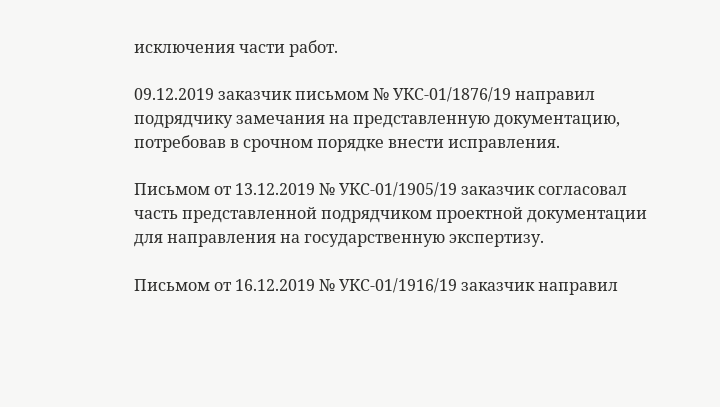исключения части работ.

09.12.2019 заказчик письмом № УКС-01/1876/19 направил подрядчику замечания на представленную документацию, потребовав в срочном порядке внести исправления.

Письмом от 13.12.2019 № УКС-01/1905/19 заказчик согласовал часть представленной подрядчиком проектной документации для направления на государственную экспертизу.

Письмом от 16.12.2019 № УКС-01/1916/19 заказчик направил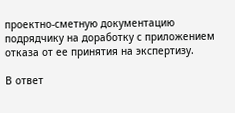проектно-сметную документацию подрядчику на доработку с приложением отказа от ее принятия на экспертизу.

В ответ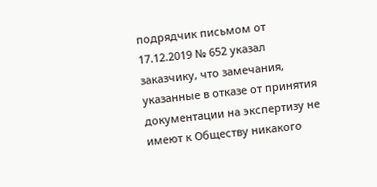подрядчик письмом от 17.12.2019 № 652 указал заказчику, что замечания, указанные в отказе от принятия документации на экспертизу не имеют к Обществу никакого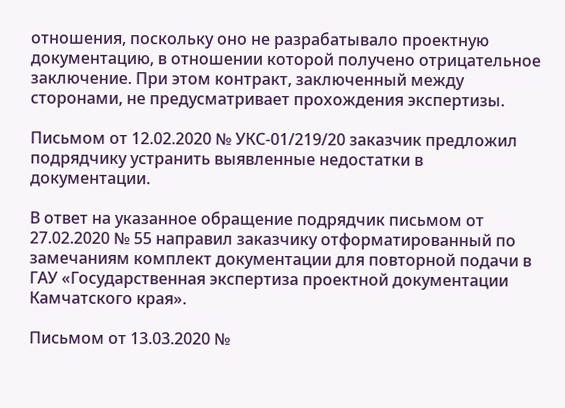отношения, поскольку оно не разрабатывало проектную документацию, в отношении которой получено отрицательное заключение. При этом контракт, заключенный между сторонами, не предусматривает прохождения экспертизы.

Письмом от 12.02.2020 № УКС-01/219/20 заказчик предложил подрядчику устранить выявленные недостатки в документации.

В ответ на указанное обращение подрядчик письмом от 27.02.2020 № 55 направил заказчику отформатированный по замечаниям комплект документации для повторной подачи в ГАУ «Государственная экспертиза проектной документации Камчатского края».

Письмом от 13.03.2020 №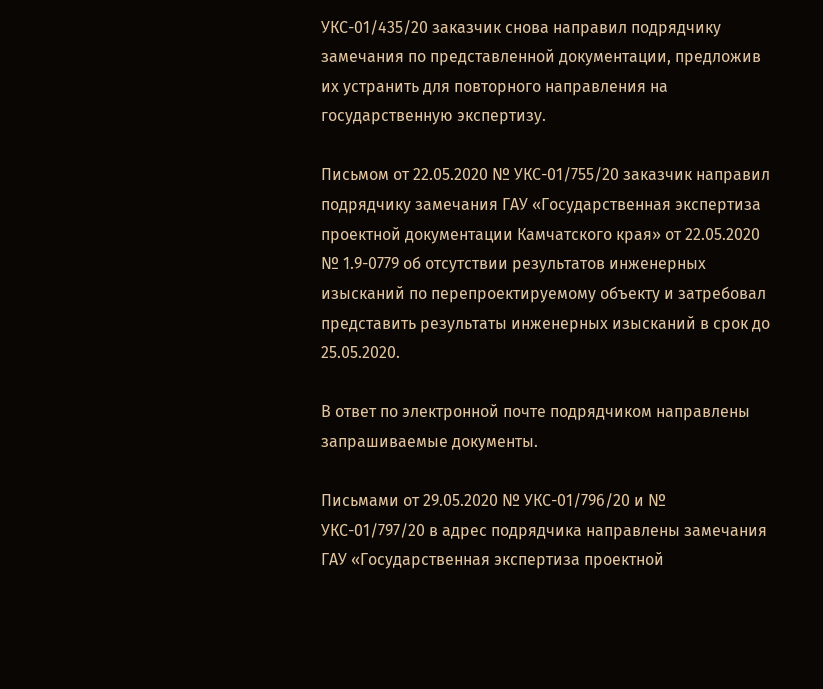УКС-01/435/20 заказчик снова направил подрядчику замечания по представленной документации, предложив их устранить для повторного направления на государственную экспертизу.

Письмом от 22.05.2020 № УКС-01/755/20 заказчик направил подрядчику замечания ГАУ «Государственная экспертиза проектной документации Камчатского края» от 22.05.2020 № 1.9-0779 об отсутствии результатов инженерных изысканий по перепроектируемому объекту и затребовал представить результаты инженерных изысканий в срок до 25.05.2020.

В ответ по электронной почте подрядчиком направлены запрашиваемые документы.

Письмами от 29.05.2020 № УКС-01/796/20 и № УКС-01/797/20 в адрес подрядчика направлены замечания ГАУ «Государственная экспертиза проектной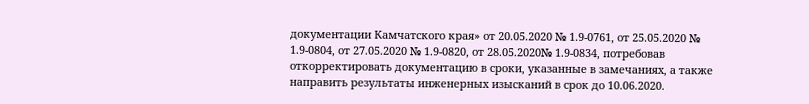документации Камчатского края» от 20.05.2020 № 1.9-0761, от 25.05.2020 № 1.9-0804, от 27.05.2020 № 1.9-0820, от 28.05.2020№ 1.9-0834, потребовав откорректировать документацию в сроки, указанные в замечаниях, а также направить результаты инженерных изысканий в срок до 10.06.2020.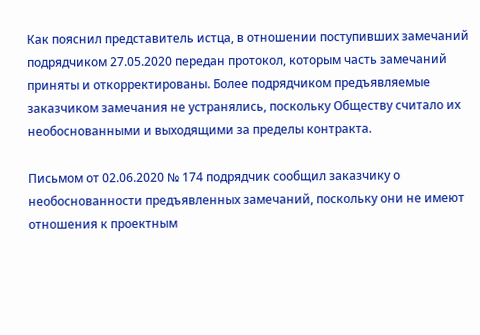Как пояснил представитель истца, в отношении поступивших замечаний подрядчиком 27.05.2020 передан протокол, которым часть замечаний приняты и откорректированы. Более подрядчиком предъявляемые заказчиком замечания не устранялись, поскольку Обществу считало их необоснованными и выходящими за пределы контракта.

Письмом от 02.06.2020 № 174 подрядчик сообщил заказчику о необоснованности предъявленных замечаний, поскольку они не имеют отношения к проектным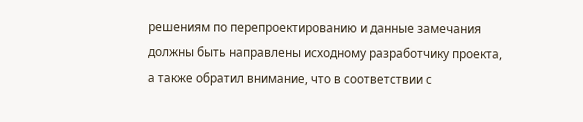решениям по перепроектированию и данные замечания должны быть направлены исходному разработчику проекта, а также обратил внимание, что в соответствии с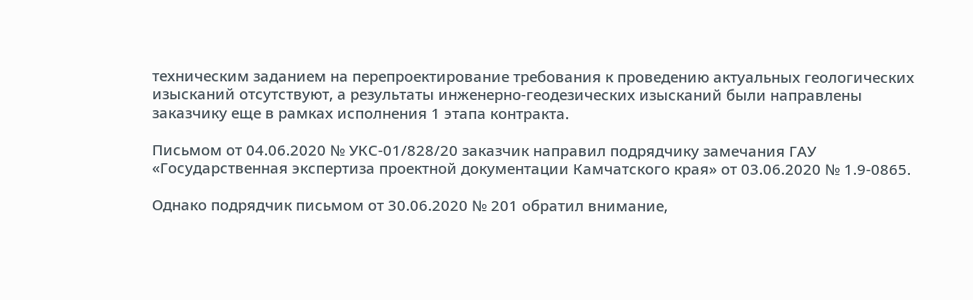техническим заданием на перепроектирование требования к проведению актуальных геологических изысканий отсутствуют, а результаты инженерно-геодезических изысканий были направлены заказчику еще в рамках исполнения 1 этапа контракта.

Письмом от 04.06.2020 № УКС-01/828/20 заказчик направил подрядчику замечания ГАУ «Государственная экспертиза проектной документации Камчатского края» от 03.06.2020 № 1.9-0865.

Однако подрядчик письмом от 30.06.2020 № 201 обратил внимание,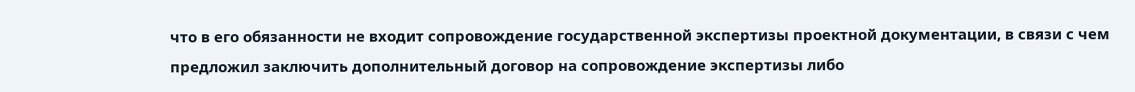что в его обязанности не входит сопровождение государственной экспертизы проектной документации, в связи с чем предложил заключить дополнительный договор на сопровождение экспертизы либо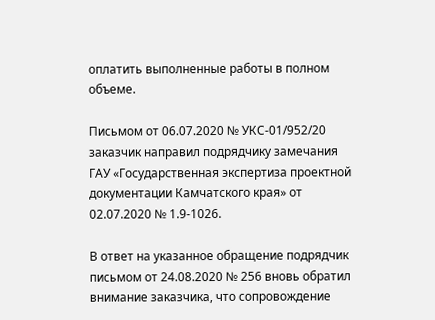оплатить выполненные работы в полном объеме.

Письмом от 06.07.2020 № УКС-01/952/20 заказчик направил подрядчику замечания ГАУ «Государственная экспертиза проектной документации Камчатского края» от 02.07.2020 № 1.9-1026.

В ответ на указанное обращение подрядчик письмом от 24.08.2020 № 256 вновь обратил внимание заказчика, что сопровождение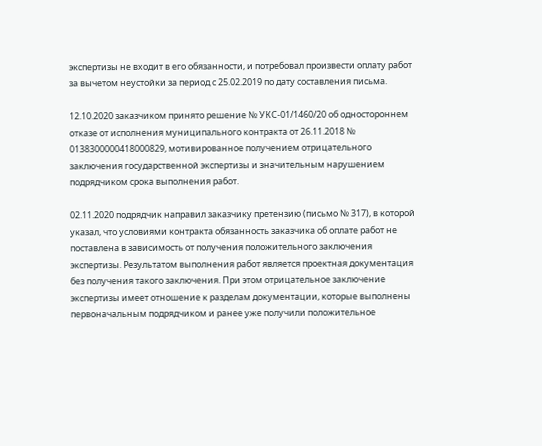экспертизы не входит в его обязанности, и потребовал произвести оплату работ за вычетом неустойки за период с 25.02.2019 по дату составления письма.

12.10.2020 заказчиком принято решение № УКС-01/1460/20 об одностороннем отказе от исполнения муниципального контракта от 26.11.2018 № 0138300000418000829, мотивированное получением отрицательного заключения государственной экспертизы и значительным нарушением подрядчиком срока выполнения работ.

02.11.2020 подрядчик направил заказчику претензию (письмо № 317), в которой указал, что условиями контракта обязанность заказчика об оплате работ не поставлена в зависимость от получения положительного заключения экспертизы. Результатом выполнения работ является проектная документация без получения такого заключения. При этом отрицательное заключение экспертизы имеет отношение к разделам документации, которые выполнены первоначальным подрядчиком и ранее уже получили положительное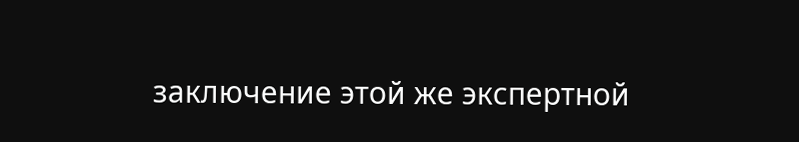заключение этой же экспертной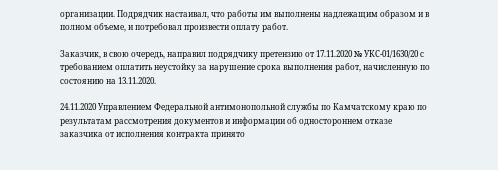организации. Подрядчик настаивал, что работы им выполнены надлежащим образом и в полном объеме, и потребовал произвести оплату работ.

Заказчик, в свою очередь, направил подрядчику претензию от 17.11.2020 № УКС-01/1630/20 с требованием оплатить неустойку за нарушение срока выполнения работ, начисленную по состоянию на 13.11.2020.

24.11.2020 Управлением Федеральной антимонопольной службы по Камчатскому краю по результатам рассмотрения документов и информации об одностороннем отказе заказчика от исполнения контракта принято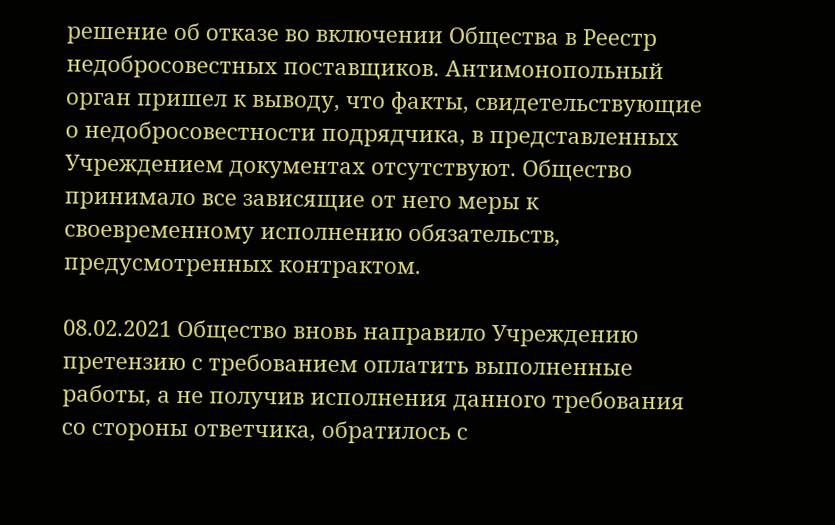решение об отказе во включении Общества в Реестр недобросовестных поставщиков. Антимонопольный орган пришел к выводу, что факты, свидетельствующие о недобросовестности подрядчика, в представленных Учреждением документах отсутствуют. Общество принимало все зависящие от него меры к своевременному исполнению обязательств, предусмотренных контрактом.

08.02.2021 Общество вновь направило Учреждению претензию с требованием оплатить выполненные работы, а не получив исполнения данного требования со стороны ответчика, обратилось с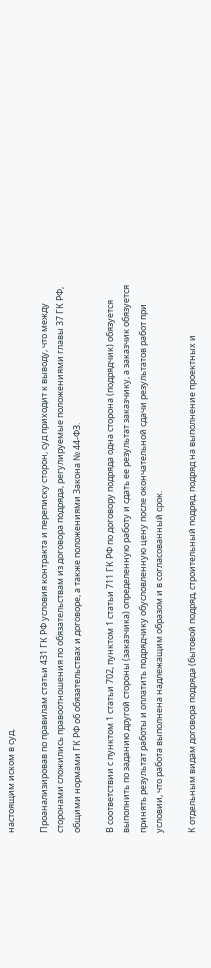настоящим иском в суд.

Проанализировав по правилам статьи 431 ГК РФ условия контракта и переписку сторон, суд приходит к выводу, что между сторонами сложились правоотношения по обязательствам из договора подряда, регулируемые положениями главы 37 ГК РФ, общими нормами ГК РФ об обязательствах и договоре, а также положениями Закона № 44-ФЗ.

В соответствии с пунктом 1 статьи 702, пунктом 1 статьи 711 ГК РФ по договору подряда одна сторона (подрядчик) обязуется выполнить по заданию другой стороны (заказчика) определенную работу и сдать ее результат заказчику, а заказчик обязуется принять результат работы и оплатить подрядчику обусловленную цену после окончательной сдачи результатов работ при условии, что работа выполнена надлежащим образом и в согласованный срок.

К отдельным видам договора подряда (бытовой подряд, строительный подряд, подряд на выполнение проектных и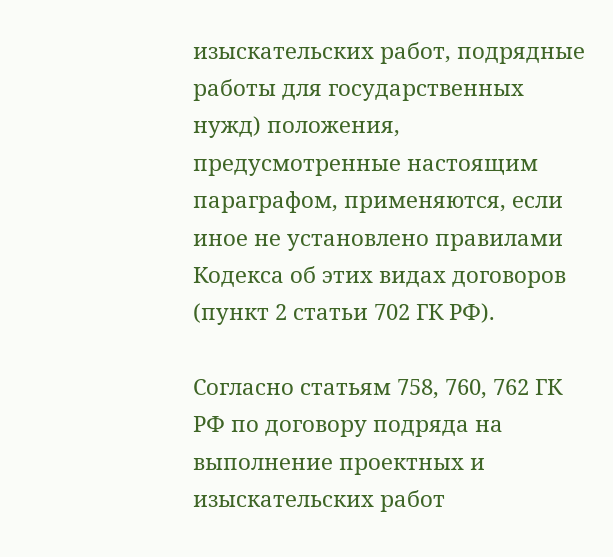изыскательских работ, подрядные работы для государственных нужд) положения, предусмотренные настоящим параграфом, применяются, если иное не установлено правилами Кодекса об этих видах договоров (пункт 2 статьи 702 ГК РФ).

Согласно статьям 758, 760, 762 ГК РФ по договору подряда на выполнение проектных и изыскательских работ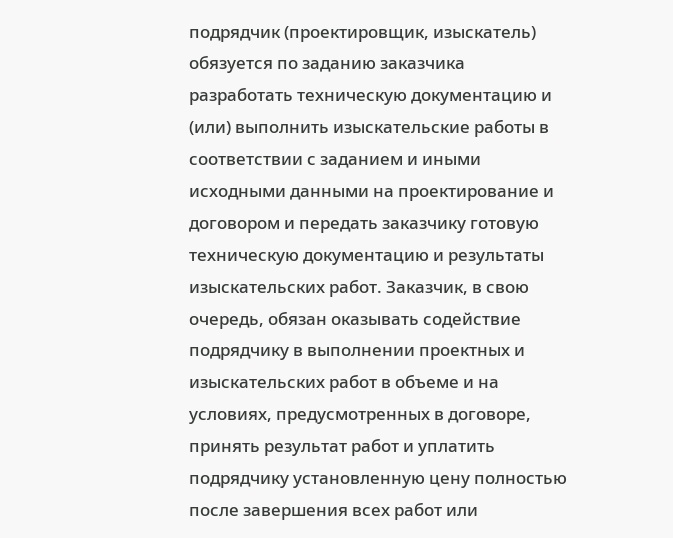подрядчик (проектировщик, изыскатель) обязуется по заданию заказчика разработать техническую документацию и (или) выполнить изыскательские работы в соответствии с заданием и иными исходными данными на проектирование и договором и передать заказчику готовую техническую документацию и результаты изыскательских работ. Заказчик, в свою очередь, обязан оказывать содействие подрядчику в выполнении проектных и изыскательских работ в объеме и на условиях, предусмотренных в договоре, принять результат работ и уплатить подрядчику установленную цену полностью после завершения всех работ или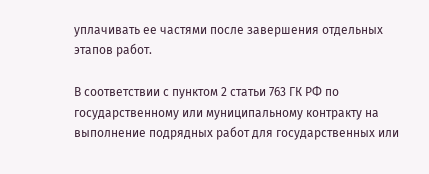уплачивать ее частями после завершения отдельных этапов работ.

В соответствии с пунктом 2 статьи 763 ГК РФ по государственному или муниципальному контракту на выполнение подрядных работ для государственных или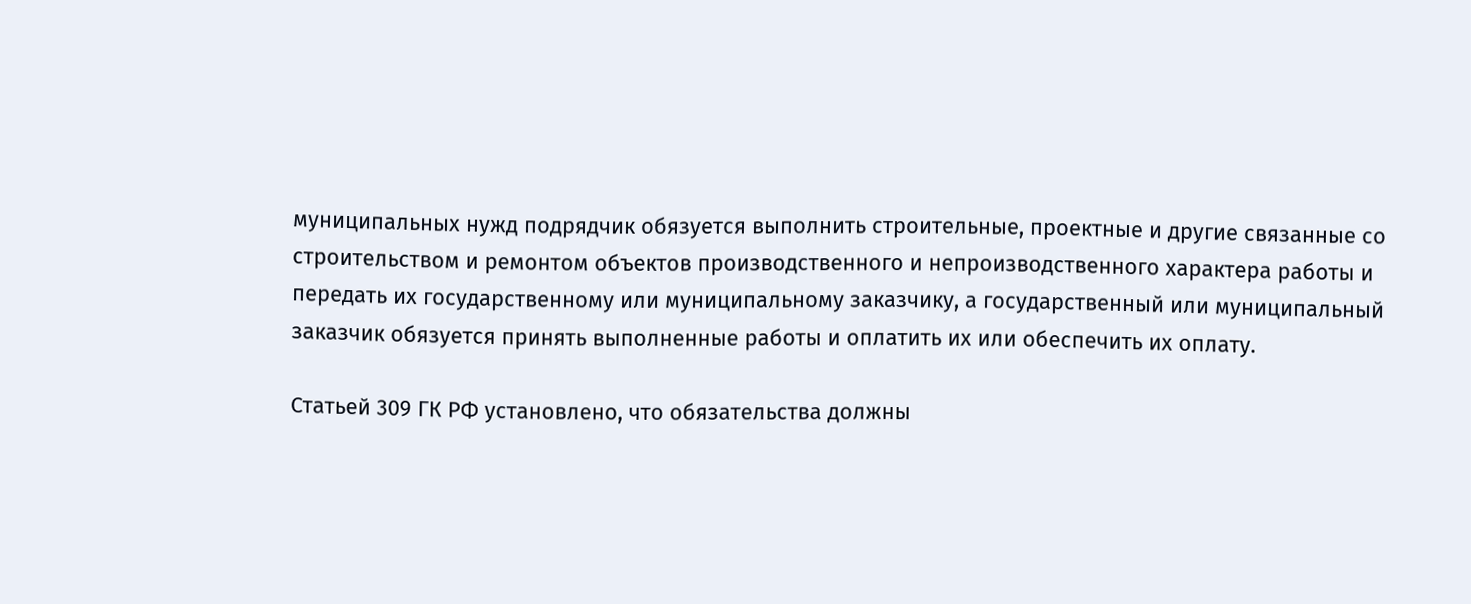муниципальных нужд подрядчик обязуется выполнить строительные, проектные и другие связанные со строительством и ремонтом объектов производственного и непроизводственного характера работы и передать их государственному или муниципальному заказчику, а государственный или муниципальный заказчик обязуется принять выполненные работы и оплатить их или обеспечить их оплату.

Статьей 309 ГК РФ установлено, что обязательства должны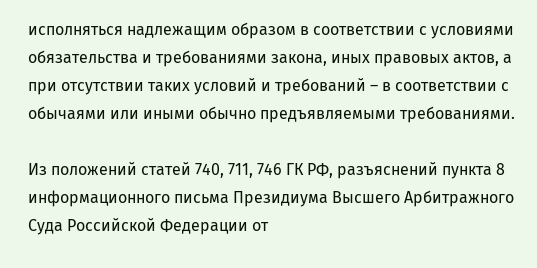исполняться надлежащим образом в соответствии с условиями обязательства и требованиями закона, иных правовых актов, а при отсутствии таких условий и требований – в соответствии с обычаями или иными обычно предъявляемыми требованиями.

Из положений статей 740, 711, 746 ГК РФ, разъяснений пункта 8 информационного письма Президиума Высшего Арбитражного Суда Российской Федерации от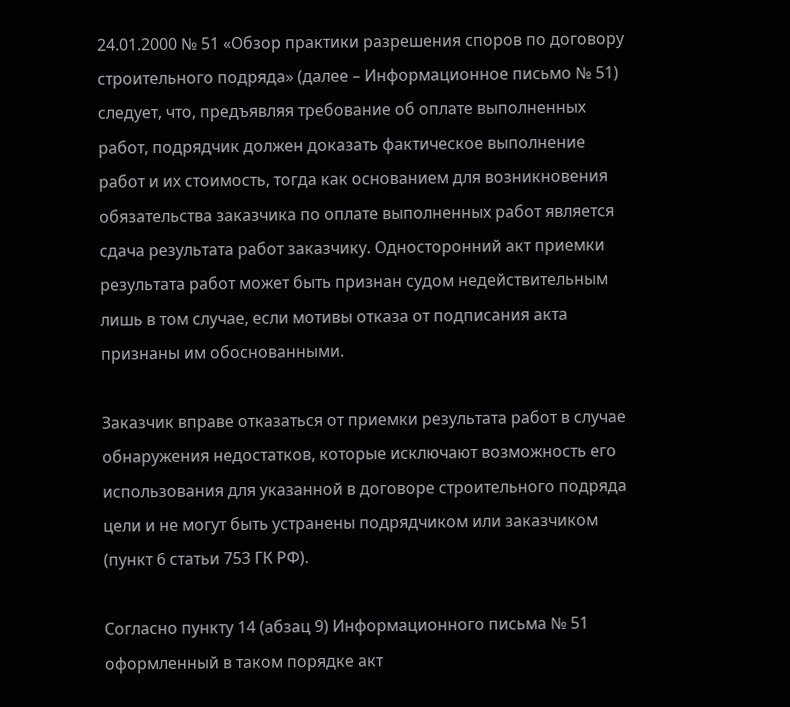24.01.2000 № 51 «Обзор практики разрешения споров по договору строительного подряда» (далее – Информационное письмо № 51) следует, что, предъявляя требование об оплате выполненных работ, подрядчик должен доказать фактическое выполнение работ и их стоимость, тогда как основанием для возникновения обязательства заказчика по оплате выполненных работ является сдача результата работ заказчику. Односторонний акт приемки результата работ может быть признан судом недействительным лишь в том случае, если мотивы отказа от подписания акта признаны им обоснованными.

Заказчик вправе отказаться от приемки результата работ в случае обнаружения недостатков, которые исключают возможность его использования для указанной в договоре строительного подряда цели и не могут быть устранены подрядчиком или заказчиком (пункт 6 статьи 753 ГК РФ).

Согласно пункту 14 (абзац 9) Информационного письма № 51 оформленный в таком порядке акт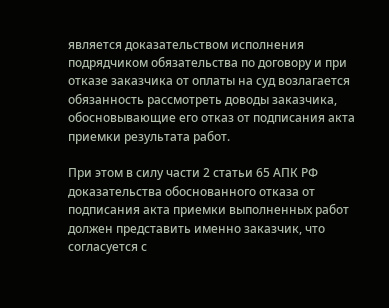является доказательством исполнения подрядчиком обязательства по договору и при отказе заказчика от оплаты на суд возлагается обязанность рассмотреть доводы заказчика, обосновывающие его отказ от подписания акта приемки результата работ.

При этом в силу части 2 статьи 65 АПК РФ доказательства обоснованного отказа от подписания акта приемки выполненных работ должен представить именно заказчик, что согласуется с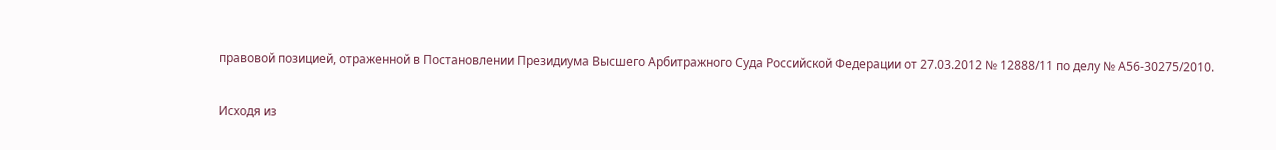правовой позицией, отраженной в Постановлении Президиума Высшего Арбитражного Суда Российской Федерации от 27.03.2012 № 12888/11 по делу № А56-30275/2010.

Исходя из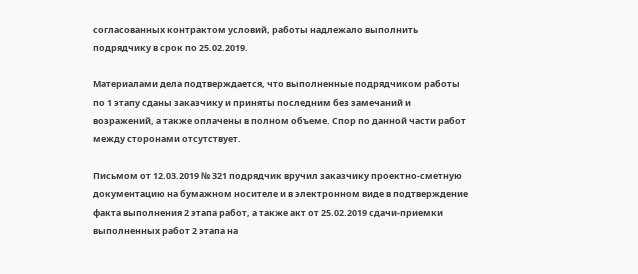согласованных контрактом условий, работы надлежало выполнить подрядчику в срок по 25.02.2019.

Материалами дела подтверждается, что выполненные подрядчиком работы по 1 этапу сданы заказчику и приняты последним без замечаний и возражений, а также оплачены в полном объеме. Спор по данной части работ между сторонами отсутствует.

Письмом от 12.03.2019 № 321 подрядчик вручил заказчику проектно-сметную документацию на бумажном носителе и в электронном виде в подтверждение факта выполнения 2 этапа работ, а также акт от 25.02.2019 сдачи-приемки выполненных работ 2 этапа на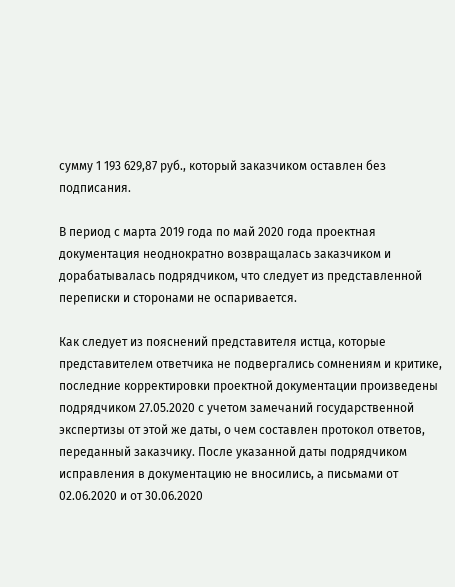сумму 1 193 629,87 руб., который заказчиком оставлен без подписания.

В период с марта 2019 года по май 2020 года проектная документация неоднократно возвращалась заказчиком и дорабатывалась подрядчиком, что следует из представленной переписки и сторонами не оспаривается.

Как следует из пояснений представителя истца, которые представителем ответчика не подвергались сомнениям и критике, последние корректировки проектной документации произведены подрядчиком 27.05.2020 с учетом замечаний государственной экспертизы от этой же даты, о чем составлен протокол ответов, переданный заказчику. После указанной даты подрядчиком исправления в документацию не вносились, а письмами от 02.06.2020 и от 30.06.2020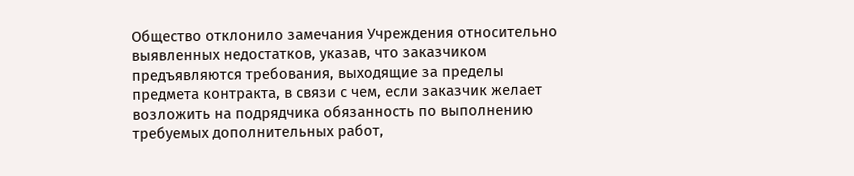Общество отклонило замечания Учреждения относительно выявленных недостатков, указав, что заказчиком предъявляются требования, выходящие за пределы предмета контракта, в связи с чем, если заказчик желает возложить на подрядчика обязанность по выполнению требуемых дополнительных работ,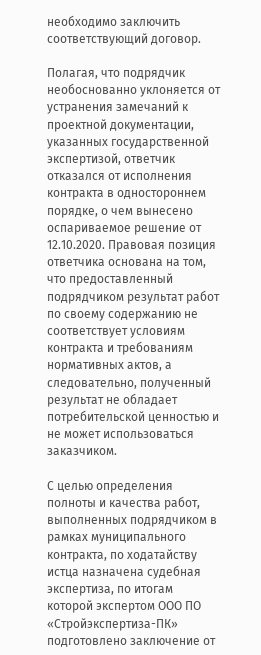необходимо заключить соответствующий договор.

Полагая, что подрядчик необоснованно уклоняется от устранения замечаний к проектной документации, указанных государственной экспертизой, ответчик отказался от исполнения контракта в одностороннем порядке, о чем вынесено оспариваемое решение от 12.10.2020. Правовая позиция ответчика основана на том, что предоставленный подрядчиком результат работ по своему содержанию не соответствует условиям контракта и требованиям нормативных актов, а следовательно, полученный результат не обладает потребительской ценностью и не может использоваться заказчиком.

С целью определения полноты и качества работ, выполненных подрядчиком в рамках муниципального контракта, по ходатайству истца назначена судебная экспертиза, по итогам которой экспертом ООО ПО «Стройэкспертиза-ПК» подготовлено заключение от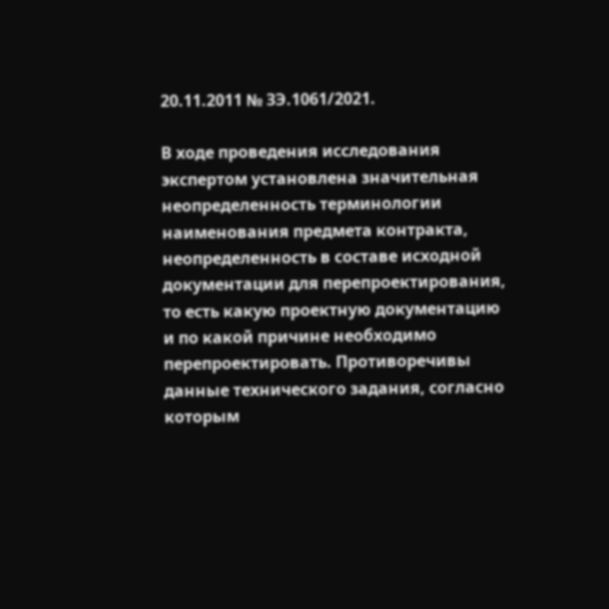20.11.2011 № ЗЭ.1061/2021.

В ходе проведения исследования экспертом установлена значительная неопределенность терминологии наименования предмета контракта, неопределенность в составе исходной документации для перепроектирования, то есть какую проектную документацию и по какой причине необходимо перепроектировать. Противоречивы данные технического задания, согласно которым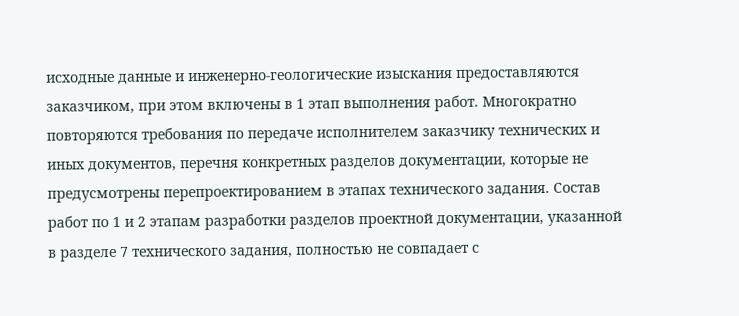исходные данные и инженерно-геологические изыскания предоставляются заказчиком, при этом включены в 1 этап выполнения работ. Многократно повторяются требования по передаче исполнителем заказчику технических и иных документов, перечня конкретных разделов документации, которые не предусмотрены перепроектированием в этапах технического задания. Состав работ по 1 и 2 этапам разработки разделов проектной документации, указанной в разделе 7 технического задания, полностью не совпадает с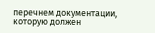перечнем документации, которую должен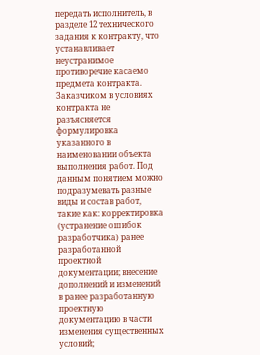передать исполнитель, в разделе 12 технического задания к контракту, что устанавливает неустранимое противоречие касаемо предмета контракта. Заказчиком в условиях контракта не разъясняется формулировка указанного в наименовании объекта выполнения работ. Под данным понятием можно подразумевать разные виды и состав работ, такие как: корректировка (устранение ошибок разработчика) ранее разработанной проектной документации; внесение дополнений и изменений в ранее разработанную проектную документацию в части изменения существенных условий;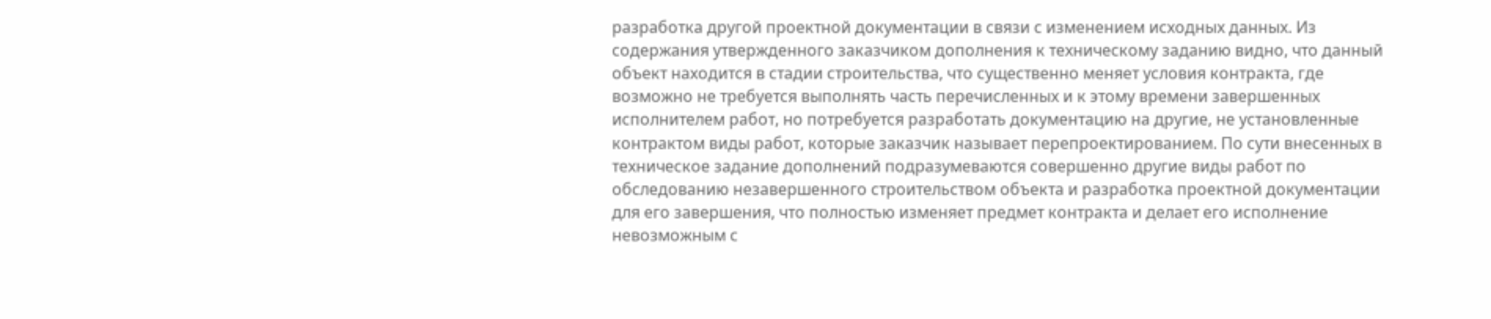разработка другой проектной документации в связи с изменением исходных данных. Из содержания утвержденного заказчиком дополнения к техническому заданию видно, что данный объект находится в стадии строительства, что существенно меняет условия контракта, где возможно не требуется выполнять часть перечисленных и к этому времени завершенных исполнителем работ, но потребуется разработать документацию на другие, не установленные контрактом виды работ, которые заказчик называет перепроектированием. По сути внесенных в техническое задание дополнений подразумеваются совершенно другие виды работ по обследованию незавершенного строительством объекта и разработка проектной документации для его завершения, что полностью изменяет предмет контракта и делает его исполнение невозможным с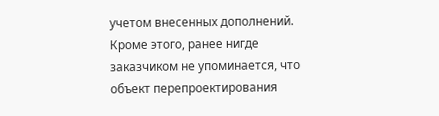учетом внесенных дополнений. Кроме этого, ранее нигде заказчиком не упоминается, что объект перепроектирования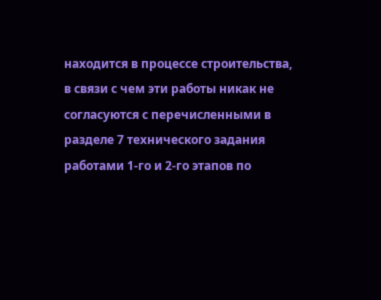находится в процессе строительства, в связи с чем эти работы никак не согласуются с перечисленными в разделе 7 технического задания работами 1-го и 2-го этапов по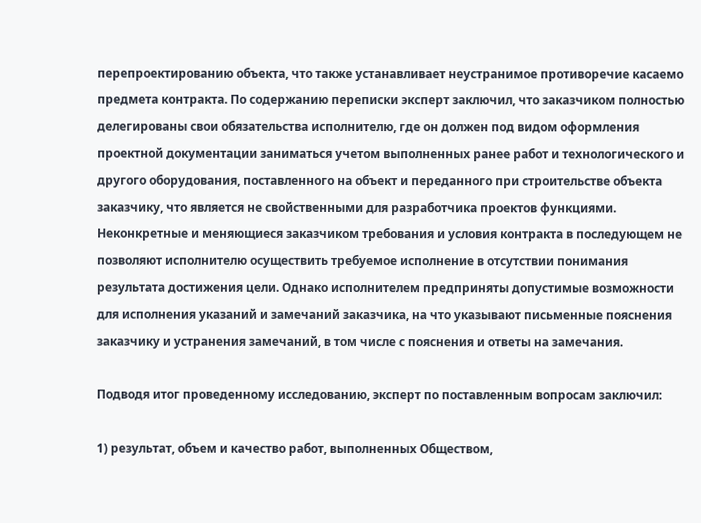перепроектированию объекта, что также устанавливает неустранимое противоречие касаемо предмета контракта. По содержанию переписки эксперт заключил, что заказчиком полностью делегированы свои обязательства исполнителю, где он должен под видом оформления проектной документации заниматься учетом выполненных ранее работ и технологического и другого оборудования, поставленного на объект и переданного при строительстве объекта заказчику, что является не свойственными для разработчика проектов функциями. Неконкретные и меняющиеся заказчиком требования и условия контракта в последующем не позволяют исполнителю осуществить требуемое исполнение в отсутствии понимания результата достижения цели. Однако исполнителем предприняты допустимые возможности для исполнения указаний и замечаний заказчика, на что указывают письменные пояснения заказчику и устранения замечаний, в том числе с пояснения и ответы на замечания.

Подводя итог проведенному исследованию, эксперт по поставленным вопросам заключил:

1) результат, объем и качество работ, выполненных Обществом,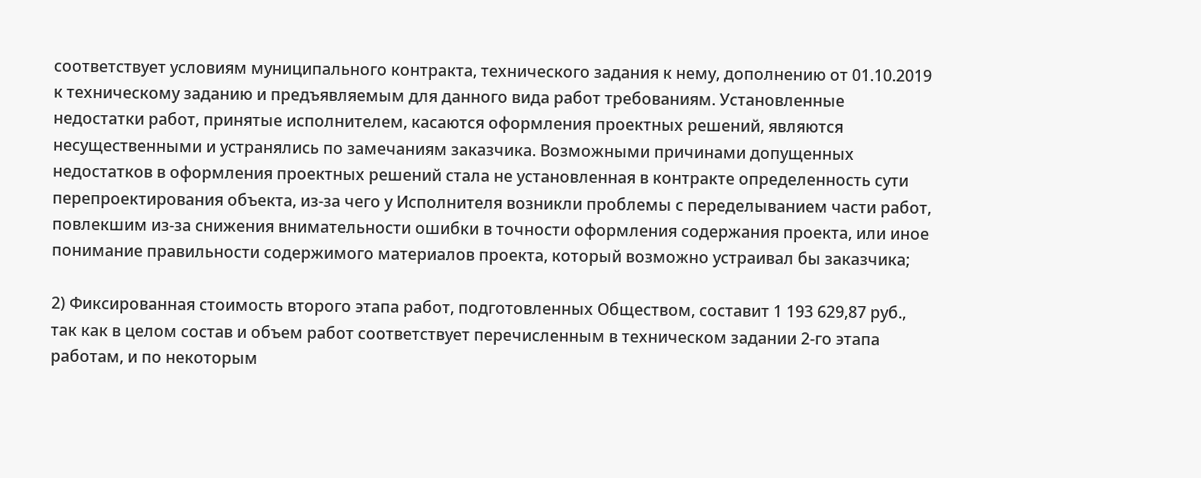соответствует условиям муниципального контракта, технического задания к нему, дополнению от 01.10.2019 к техническому заданию и предъявляемым для данного вида работ требованиям. Установленные недостатки работ, принятые исполнителем, касаются оформления проектных решений, являются несущественными и устранялись по замечаниям заказчика. Возможными причинами допущенных недостатков в оформления проектных решений стала не установленная в контракте определенность сути перепроектирования объекта, из-за чего у Исполнителя возникли проблемы с переделыванием части работ, повлекшим из-за снижения внимательности ошибки в точности оформления содержания проекта, или иное понимание правильности содержимого материалов проекта, который возможно устраивал бы заказчика;

2) Фиксированная стоимость второго этапа работ, подготовленных Обществом, составит 1 193 629,87 руб., так как в целом состав и объем работ соответствует перечисленным в техническом задании 2-го этапа работам, и по некоторым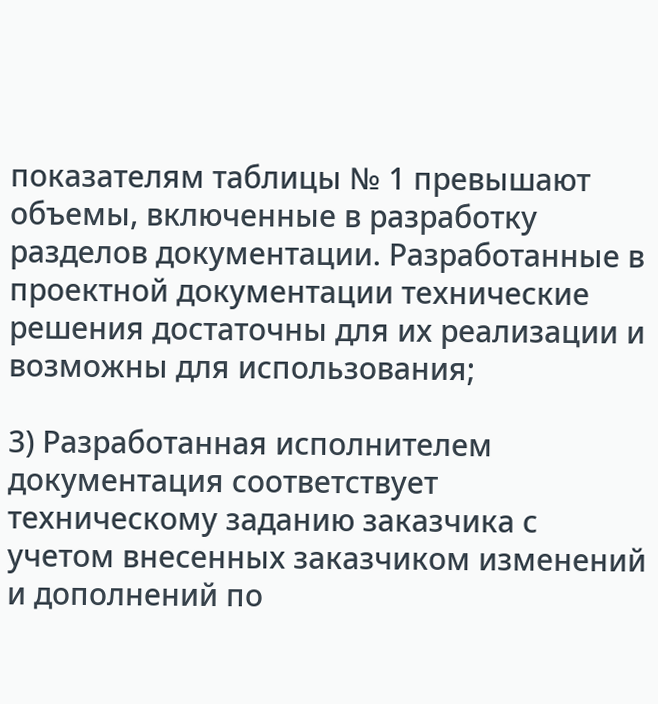показателям таблицы № 1 превышают объемы, включенные в разработку разделов документации. Разработанные в проектной документации технические решения достаточны для их реализации и возможны для использования;

3) Разработанная исполнителем документация соответствует техническому заданию заказчика с учетом внесенных заказчиком изменений и дополнений по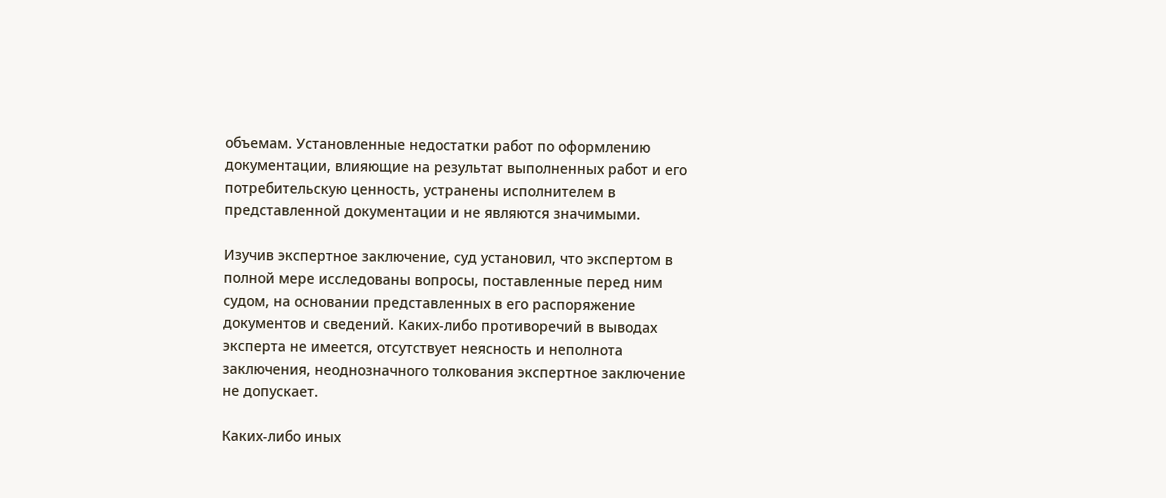объемам. Установленные недостатки работ по оформлению документации, влияющие на результат выполненных работ и его потребительскую ценность, устранены исполнителем в представленной документации и не являются значимыми.

Изучив экспертное заключение, суд установил, что экспертом в полной мере исследованы вопросы, поставленные перед ним судом, на основании представленных в его распоряжение документов и сведений. Каких-либо противоречий в выводах эксперта не имеется, отсутствует неясность и неполнота заключения, неоднозначного толкования экспертное заключение не допускает.

Каких-либо иных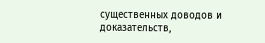существенных доводов и доказательств,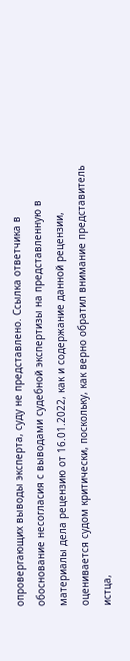опровергающих выводы эксперта, суду не представлено. Ссылка ответчика в обоснование несогласия с выводами судебной экспертизы на представленную в материалы дела рецензию от 16.01.2022, как и содержание данной рецензии, оценивается судом критически, поскольку, как верно обратил внимание представитель истца,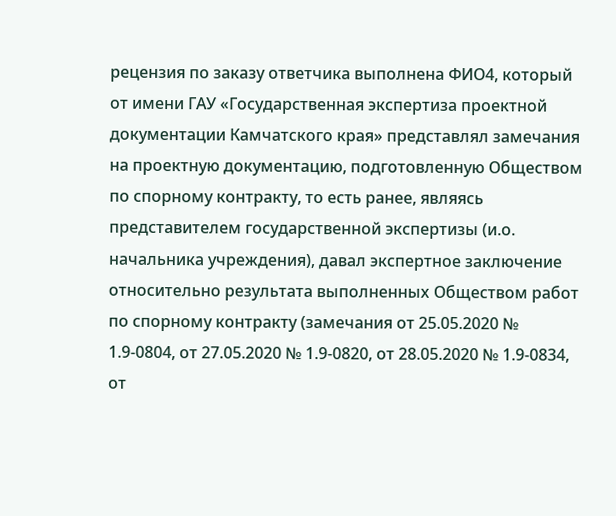рецензия по заказу ответчика выполнена ФИО4, который от имени ГАУ «Государственная экспертиза проектной документации Камчатского края» представлял замечания на проектную документацию, подготовленную Обществом по спорному контракту, то есть ранее, являясь представителем государственной экспертизы (и.о. начальника учреждения), давал экспертное заключение относительно результата выполненных Обществом работ по спорному контракту (замечания от 25.05.2020 № 1.9-0804, от 27.05.2020 № 1.9-0820, от 28.05.2020 № 1.9-0834, от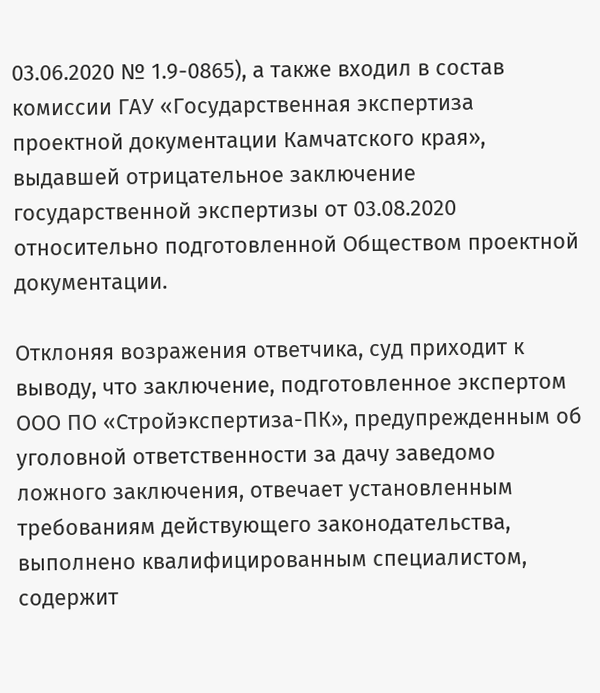03.06.2020 № 1.9-0865), а также входил в состав комиссии ГАУ «Государственная экспертиза проектной документации Камчатского края», выдавшей отрицательное заключение государственной экспертизы от 03.08.2020 относительно подготовленной Обществом проектной документации.

Отклоняя возражения ответчика, суд приходит к выводу, что заключение, подготовленное экспертом ООО ПО «Стройэкспертиза-ПК», предупрежденным об уголовной ответственности за дачу заведомо ложного заключения, отвечает установленным требованиям действующего законодательства, выполнено квалифицированным специалистом, содержит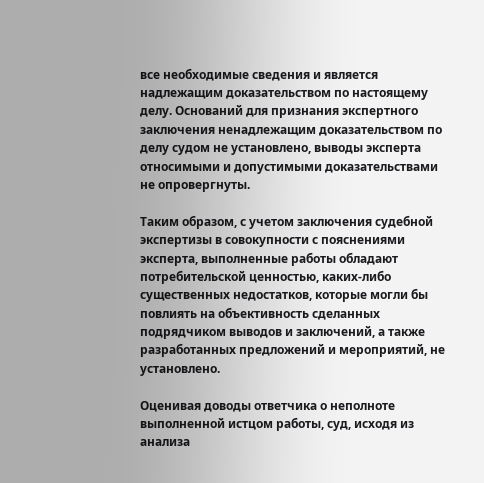все необходимые сведения и является надлежащим доказательством по настоящему делу. Оснований для признания экспертного заключения ненадлежащим доказательством по делу судом не установлено, выводы эксперта относимыми и допустимыми доказательствами не опровергнуты.

Таким образом, с учетом заключения судебной экспертизы в совокупности с пояснениями эксперта, выполненные работы обладают потребительской ценностью, каких-либо существенных недостатков, которые могли бы повлиять на объективность сделанных подрядчиком выводов и заключений, а также разработанных предложений и мероприятий, не установлено.

Оценивая доводы ответчика о неполноте выполненной истцом работы, суд, исходя из анализа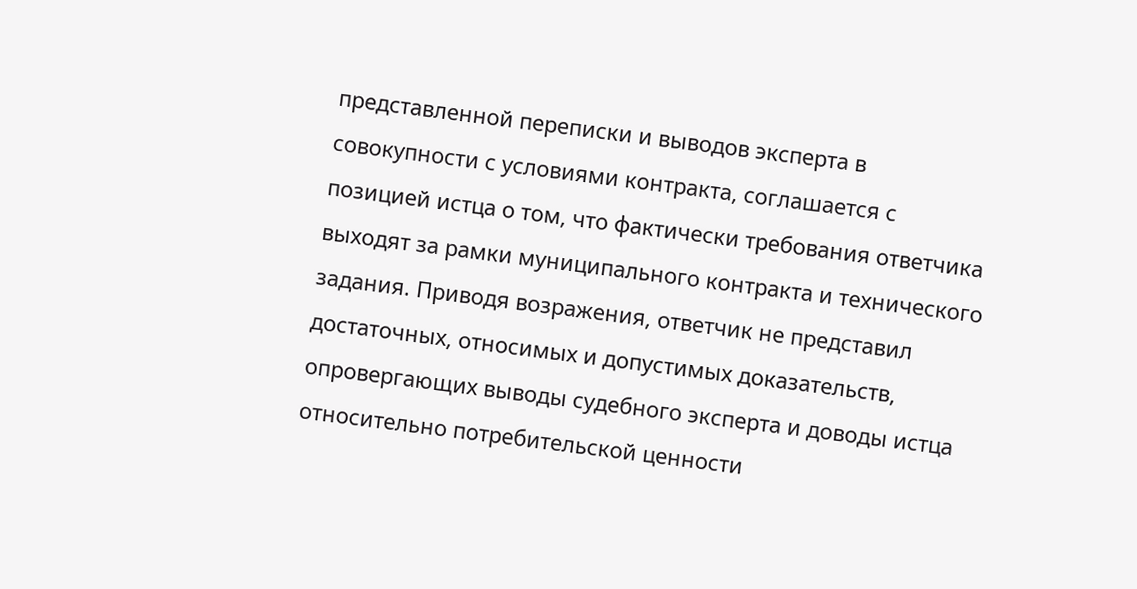представленной переписки и выводов эксперта в совокупности с условиями контракта, соглашается с позицией истца о том, что фактически требования ответчика выходят за рамки муниципального контракта и технического задания. Приводя возражения, ответчик не представил достаточных, относимых и допустимых доказательств, опровергающих выводы судебного эксперта и доводы истца относительно потребительской ценности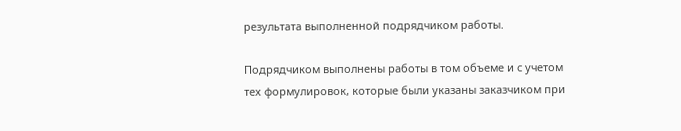результата выполненной подрядчиком работы.

Подрядчиком выполнены работы в том объеме и с учетом тех формулировок, которые были указаны заказчиком при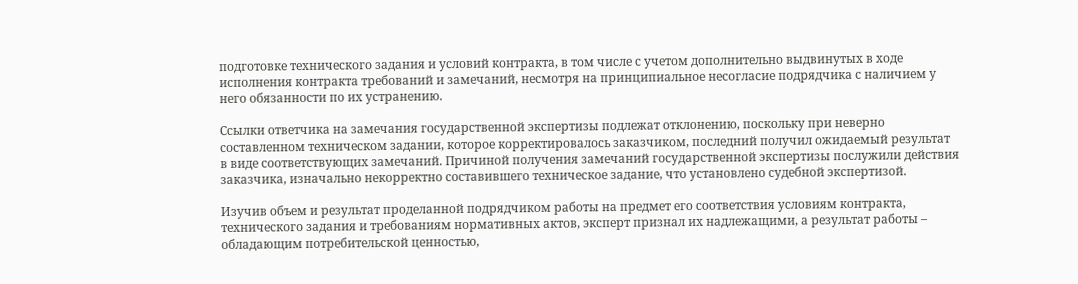подготовке технического задания и условий контракта, в том числе с учетом дополнительно выдвинутых в ходе исполнения контракта требований и замечаний, несмотря на принципиальное несогласие подрядчика с наличием у него обязанности по их устранению.

Ссылки ответчика на замечания государственной экспертизы подлежат отклонению, поскольку при неверно составленном техническом задании, которое корректировалось заказчиком, последний получил ожидаемый результат в виде соответствующих замечаний. Причиной получения замечаний государственной экспертизы послужили действия заказчика, изначально некорректно составившего техническое задание, что установлено судебной экспертизой.

Изучив объем и результат проделанной подрядчиком работы на предмет его соответствия условиям контракта, технического задания и требованиям нормативных актов, эксперт признал их надлежащими, а результат работы – обладающим потребительской ценностью,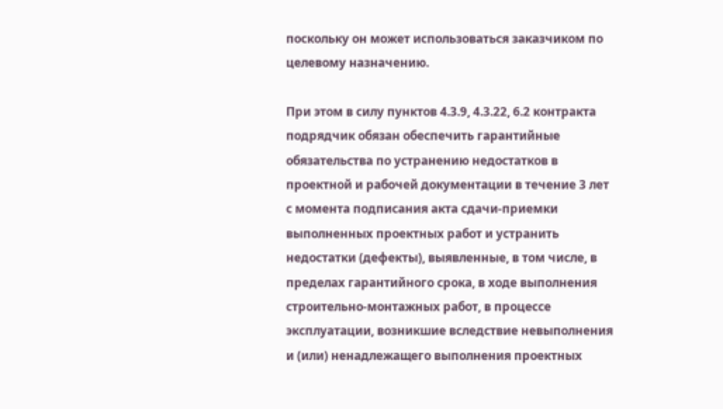поскольку он может использоваться заказчиком по целевому назначению.

При этом в силу пунктов 4.3.9, 4.3.22, 6.2 контракта подрядчик обязан обеспечить гарантийные обязательства по устранению недостатков в проектной и рабочей документации в течение 3 лет с момента подписания акта сдачи-приемки выполненных проектных работ и устранить недостатки (дефекты), выявленные, в том числе, в пределах гарантийного срока, в ходе выполнения строительно-монтажных работ, в процессе эксплуатации, возникшие вследствие невыполнения и (или) ненадлежащего выполнения проектных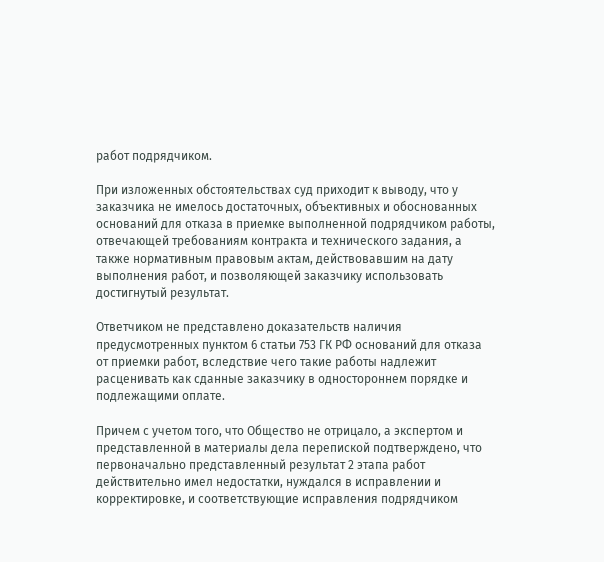работ подрядчиком.

При изложенных обстоятельствах суд приходит к выводу, что у заказчика не имелось достаточных, объективных и обоснованных оснований для отказа в приемке выполненной подрядчиком работы, отвечающей требованиям контракта и технического задания, а также нормативным правовым актам, действовавшим на дату выполнения работ, и позволяющей заказчику использовать достигнутый результат.

Ответчиком не представлено доказательств наличия предусмотренных пунктом 6 статьи 753 ГК РФ оснований для отказа от приемки работ, вследствие чего такие работы надлежит расценивать как сданные заказчику в одностороннем порядке и подлежащими оплате.

Причем с учетом того, что Общество не отрицало, а экспертом и представленной в материалы дела перепиской подтверждено, что первоначально представленный результат 2 этапа работ действительно имел недостатки, нуждался в исправлении и корректировке, и соответствующие исправления подрядчиком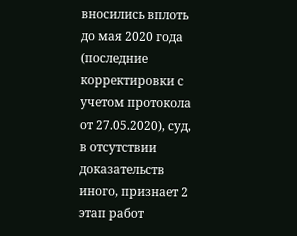вносились вплоть до мая 2020 года (последние корректировки с учетом протокола от 27.05.2020), суд, в отсутствии доказательств иного, признает 2 этап работ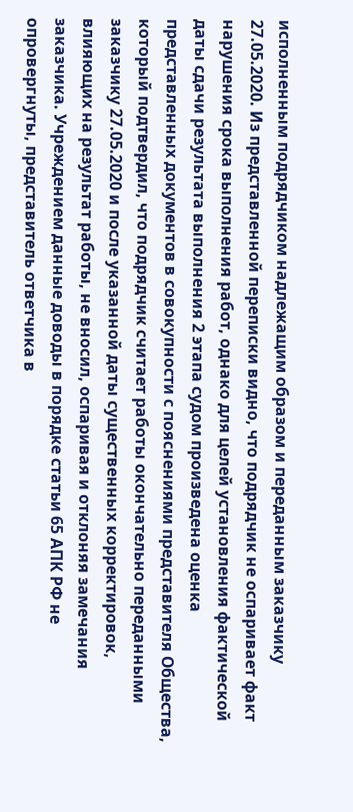исполненным подрядчиком надлежащим образом и переданным заказчику 27.05.2020. Из представленной переписки видно, что подрядчик не оспаривает факт нарушения срока выполнения работ, однако для целей установления фактической даты сдачи результата выполнения 2 этапа судом произведена оценка представленных документов в совокупности с пояснениями представителя Общества, который подтвердил, что подрядчик считает работы окончательно переданными заказчику 27.05.2020 и после указанной даты существенных корректировок, влияющих на результат работы, не вносил, оспаривая и отклоняя замечания заказчика. Учреждением данные доводы в порядке статьи 65 АПК РФ не опровергнуты, представитель ответчика в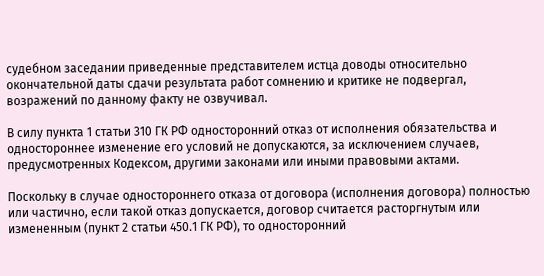судебном заседании приведенные представителем истца доводы относительно окончательной даты сдачи результата работ сомнению и критике не подвергал, возражений по данному факту не озвучивал.

В силу пункта 1 статьи 310 ГК РФ односторонний отказ от исполнения обязательства и одностороннее изменение его условий не допускаются, за исключением случаев, предусмотренных Кодексом, другими законами или иными правовыми актами.

Поскольку в случае одностороннего отказа от договора (исполнения договора) полностью или частично, если такой отказ допускается, договор считается расторгнутым или измененным (пункт 2 статьи 450.1 ГК РФ), то односторонний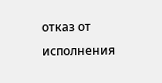отказ от исполнения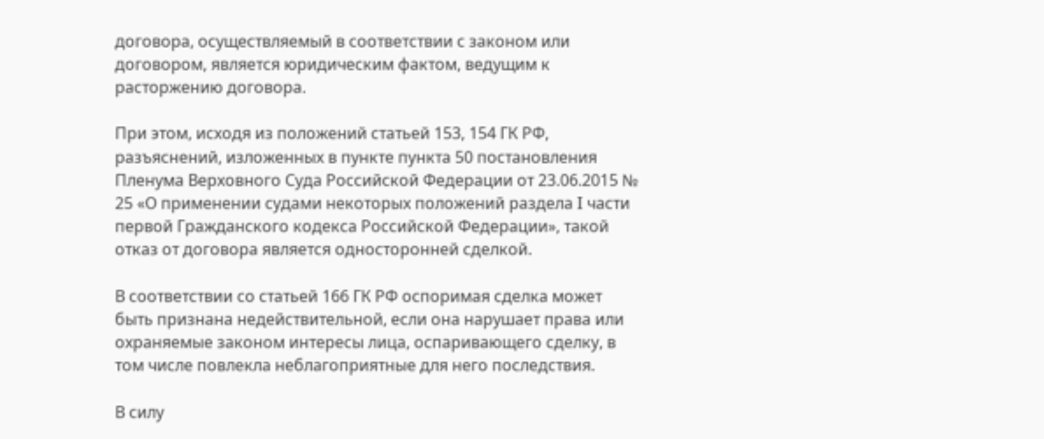договора, осуществляемый в соответствии с законом или договором, является юридическим фактом, ведущим к расторжению договора.

При этом, исходя из положений статьей 153, 154 ГК РФ, разъяснений, изложенных в пункте пункта 50 постановления Пленума Верховного Суда Российской Федерации от 23.06.2015 № 25 «О применении судами некоторых положений раздела I части первой Гражданского кодекса Российской Федерации», такой отказ от договора является односторонней сделкой.

В соответствии со статьей 166 ГК РФ оспоримая сделка может быть признана недействительной, если она нарушает права или охраняемые законом интересы лица, оспаривающего сделку, в том числе повлекла неблагоприятные для него последствия.

В силу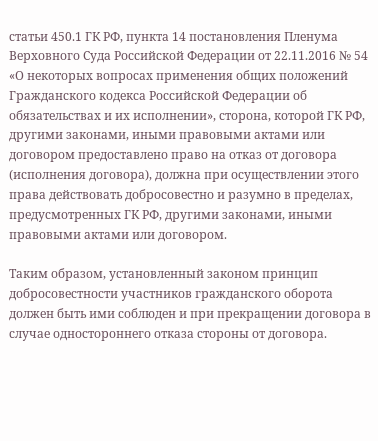статьи 450.1 ГК РФ, пункта 14 постановления Пленума Верховного Суда Российской Федерации от 22.11.2016 № 54 «О некоторых вопросах применения общих положений Гражданского кодекса Российской Федерации об обязательствах и их исполнении», сторона, которой ГК РФ, другими законами, иными правовыми актами или договором предоставлено право на отказ от договора (исполнения договора), должна при осуществлении этого права действовать добросовестно и разумно в пределах, предусмотренных ГК РФ, другими законами, иными правовыми актами или договором.

Таким образом, установленный законом принцип добросовестности участников гражданского оборота должен быть ими соблюден и при прекращении договора в случае одностороннего отказа стороны от договора.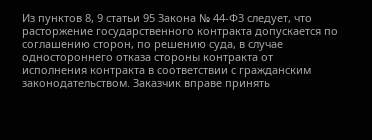Из пунктов 8, 9 статьи 95 Закона № 44-ФЗ следует, что расторжение государственного контракта допускается по соглашению сторон, по решению суда, в случае одностороннего отказа стороны контракта от исполнения контракта в соответствии с гражданским законодательством. Заказчик вправе принять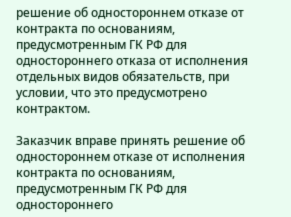решение об одностороннем отказе от контракта по основаниям, предусмотренным ГК РФ для одностороннего отказа от исполнения отдельных видов обязательств, при условии, что это предусмотрено контрактом.

Заказчик вправе принять решение об одностороннем отказе от исполнения контракта по основаниям, предусмотренным ГК РФ для одностороннего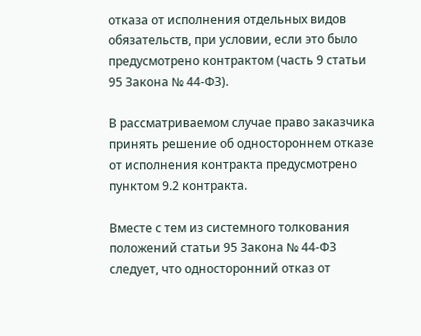отказа от исполнения отдельных видов обязательств, при условии, если это было предусмотрено контрактом (часть 9 статьи 95 Закона № 44-ФЗ).

В рассматриваемом случае право заказчика принять решение об одностороннем отказе от исполнения контракта предусмотрено пунктом 9.2 контракта.

Вместе с тем из системного толкования положений статьи 95 Закона № 44-ФЗ следует, что односторонний отказ от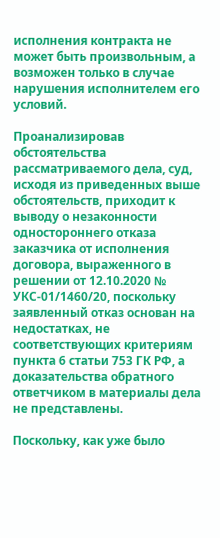исполнения контракта не может быть произвольным, а возможен только в случае нарушения исполнителем его условий.

Проанализировав обстоятельства рассматриваемого дела, суд, исходя из приведенных выше обстоятельств, приходит к выводу о незаконности одностороннего отказа заказчика от исполнения договора, выраженного в решении от 12.10.2020 № УКС-01/1460/20, поскольку заявленный отказ основан на недостатках, не соответствующих критериям пункта 6 статьи 753 ГК РФ, а доказательства обратного ответчиком в материалы дела не представлены.

Поскольку, как уже было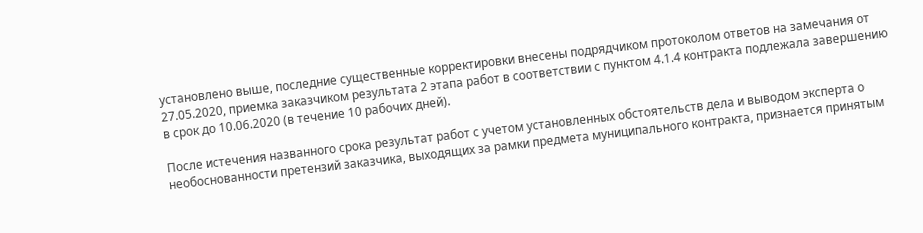установлено выше, последние существенные корректировки внесены подрядчиком протоколом ответов на замечания от 27.05.2020, приемка заказчиком результата 2 этапа работ в соответствии с пунктом 4.1.4 контракта подлежала завершению в срок до 10.06.2020 (в течение 10 рабочих дней).

После истечения названного срока результат работ с учетом установленных обстоятельств дела и выводом эксперта о необоснованности претензий заказчика, выходящих за рамки предмета муниципального контракта, признается принятым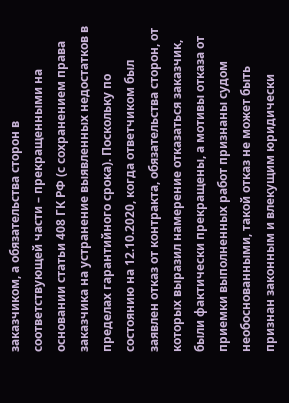заказчиком, а обязательства сторон в соответствующей части – прекращенными на основании статьи 408 ГК РФ (с сохранением права заказчика на устранение выявленных недостатков в пределах гарантийного срока). Поскольку по состоянию на 12.10.2020, когда ответчиком был заявлен отказ от контракта, обязательства сторон, от которых выразил намерение отказаться заказчик, были фактически прекращены, а мотивы отказа от приемки выполненных работ признаны судом необоснованными, такой отказ не может быть признан законным и влекущим юридически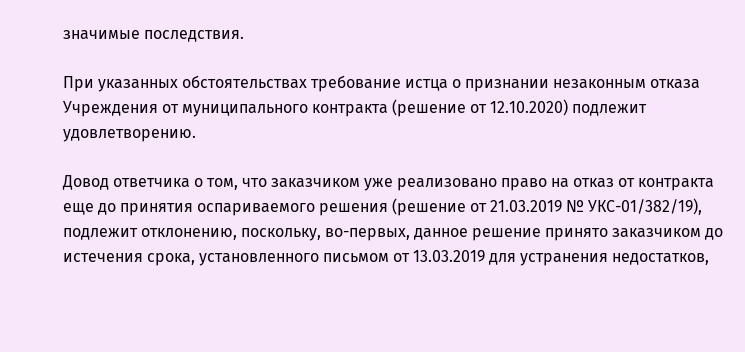значимые последствия.

При указанных обстоятельствах требование истца о признании незаконным отказа Учреждения от муниципального контракта (решение от 12.10.2020) подлежит удовлетворению.

Довод ответчика о том, что заказчиком уже реализовано право на отказ от контракта еще до принятия оспариваемого решения (решение от 21.03.2019 № УКС-01/382/19), подлежит отклонению, поскольку, во-первых, данное решение принято заказчиком до истечения срока, установленного письмом от 13.03.2019 для устранения недостатков,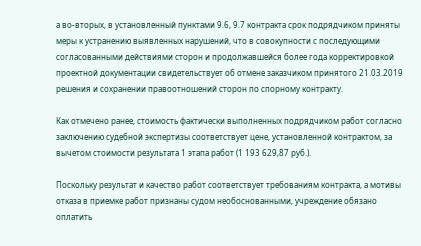а во-вторых, в установленный пунктами 9.6, 9.7 контракта срок подрядчиком приняты меры к устранению выявленных нарушений, что в совокупности с последующими согласованными действиями сторон и продолжавшейся более года корректировкой проектной документации свидетельствует об отмене заказчиком принятого 21.03.2019 решения и сохранении правоотношений сторон по спорному контракту.

Как отмечено ранее, стоимость фактически выполненных подрядчиком работ согласно заключению судебной экспертизы соответствует цене, установленной контрактом, за вычетом стоимости результата 1 этапа работ (1 193 629,87 руб.).

Поскольку результат и качество работ соответствует требованиям контракта, а мотивы отказа в приемке работ признаны судом необоснованными, учреждение обязано оплатить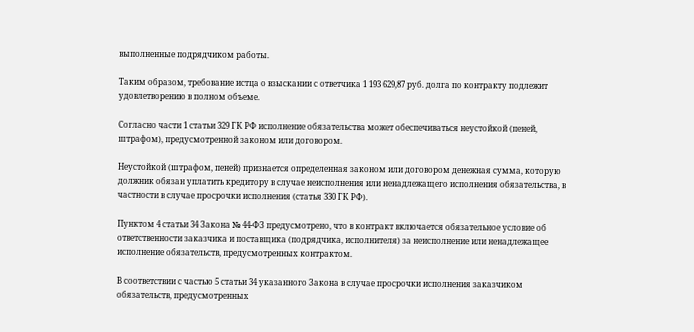выполненные подрядчиком работы.

Таким образом, требование истца о взыскании с ответчика 1 193 629,87 руб. долга по контракту подлежит удовлетворению в полном объеме.

Согласно части 1 статьи 329 ГК РФ исполнение обязательства может обеспечиваться неустойкой (пеней, штрафом), предусмотренной законом или договором.

Неустойкой (штрафом, пеней) признается определенная законом или договором денежная сумма, которую должник обязан уплатить кредитору в случае неисполнения или ненадлежащего исполнения обязательства, в частности в случае просрочки исполнения (статья 330 ГК РФ).

Пунктом 4 статьи 34 Закона № 44-ФЗ предусмотрено, что в контракт включается обязательное условие об ответственности заказчика и поставщика (подрядчика, исполнителя) за неисполнение или ненадлежащее исполнение обязательств, предусмотренных контрактом.

В соответствии с частью 5 статьи 34 указанного Закона в случае просрочки исполнения заказчиком обязательств, предусмотренных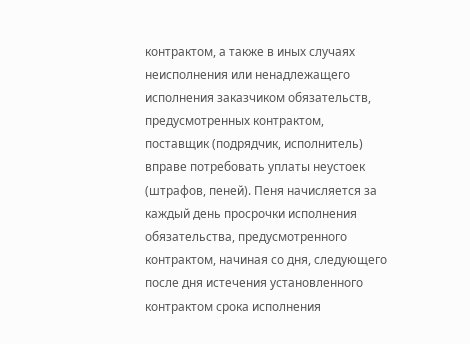контрактом, а также в иных случаях неисполнения или ненадлежащего исполнения заказчиком обязательств, предусмотренных контрактом, поставщик (подрядчик, исполнитель) вправе потребовать уплаты неустоек (штрафов, пеней). Пеня начисляется за каждый день просрочки исполнения обязательства, предусмотренного контрактом, начиная со дня, следующего после дня истечения установленного контрактом срока исполнения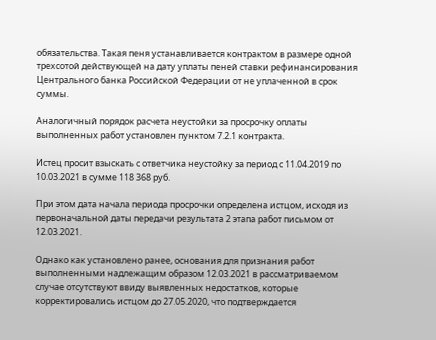обязательства. Такая пеня устанавливается контрактом в размере одной трехсотой действующей на дату уплаты пеней ставки рефинансирования Центрального банка Российской Федерации от не уплаченной в срок суммы.

Аналогичный порядок расчета неустойки за просрочку оплаты выполненных работ установлен пунктом 7.2.1 контракта.

Истец просит взыскать с ответчика неустойку за период с 11.04.2019 по 10.03.2021 в сумме 118 368 руб.

При этом дата начала периода просрочки определена истцом, исходя из первоначальной даты передачи результата 2 этапа работ письмом от 12.03.2021.

Однако как установлено ранее, основания для признания работ выполненными надлежащим образом 12.03.2021 в рассматриваемом случае отсутствуют ввиду выявленных недостатков, которые корректировались истцом до 27.05.2020, что подтверждается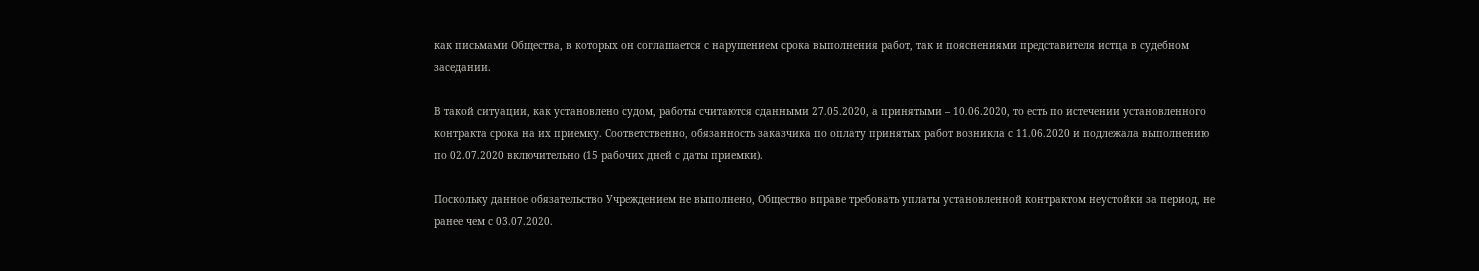как письмами Общества, в которых он соглашается с нарушением срока выполнения работ, так и пояснениями представителя истца в судебном заседании.

В такой ситуации, как установлено судом, работы считаются сданными 27.05.2020, а принятыми – 10.06.2020, то есть по истечении установленного контракта срока на их приемку. Соответственно, обязанность заказчика по оплату принятых работ возникла с 11.06.2020 и подлежала выполнению по 02.07.2020 включительно (15 рабочих дней с даты приемки).

Поскольку данное обязательство Учреждением не выполнено, Общество вправе требовать уплаты установленной контрактом неустойки за период, не ранее чем с 03.07.2020.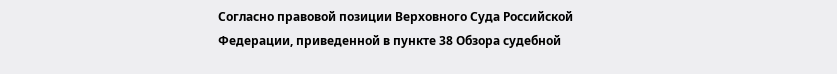Согласно правовой позиции Верховного Суда Российской Федерации, приведенной в пункте 38 Обзора судебной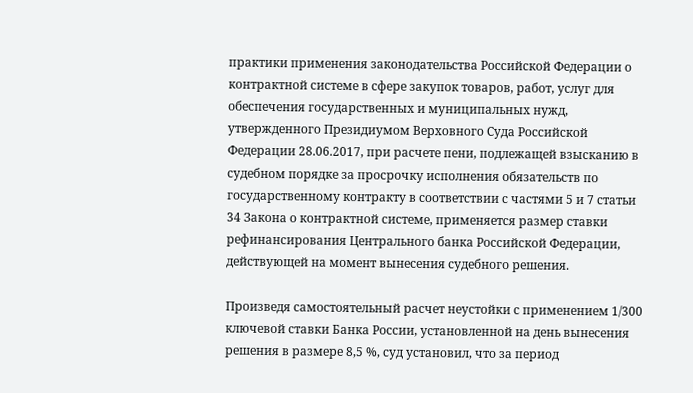практики применения законодательства Российской Федерации о контрактной системе в сфере закупок товаров, работ, услуг для обеспечения государственных и муниципальных нужд, утвержденного Президиумом Верховного Суда Российской Федерации 28.06.2017, при расчете пени, подлежащей взысканию в судебном порядке за просрочку исполнения обязательств по государственному контракту в соответствии с частями 5 и 7 статьи 34 Закона о контрактной системе, применяется размер ставки рефинансирования Центрального банка Российской Федерации, действующей на момент вынесения судебного решения.

Произведя самостоятельный расчет неустойки с применением 1/300 ключевой ставки Банка России, установленной на день вынесения решения в размере 8,5 %, суд установил, что за период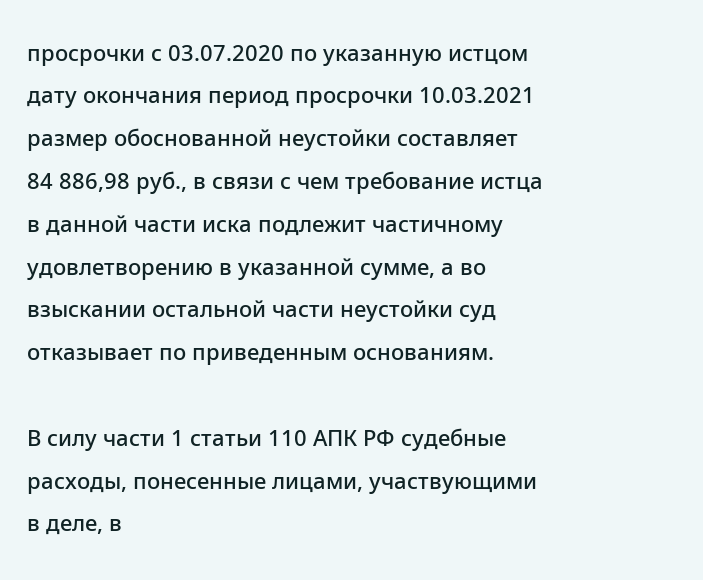просрочки с 03.07.2020 по указанную истцом дату окончания период просрочки 10.03.2021 размер обоснованной неустойки составляет 84 886,98 руб., в связи с чем требование истца в данной части иска подлежит частичному удовлетворению в указанной сумме, а во взыскании остальной части неустойки суд отказывает по приведенным основаниям.

В силу части 1 статьи 110 АПК РФ судебные расходы, понесенные лицами, участвующими в деле, в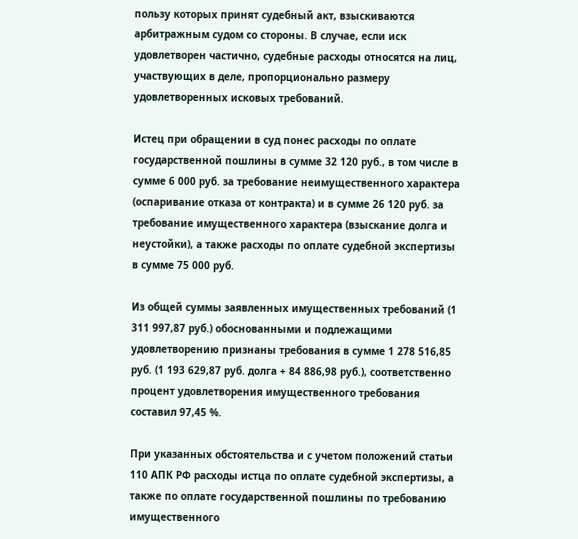пользу которых принят судебный акт, взыскиваются арбитражным судом со стороны. В случае, если иск удовлетворен частично, судебные расходы относятся на лиц, участвующих в деле, пропорционально размеру удовлетворенных исковых требований.

Истец при обращении в суд понес расходы по оплате государственной пошлины в сумме 32 120 руб., в том числе в сумме 6 000 руб. за требование неимущественного характера (оспаривание отказа от контракта) и в сумме 26 120 руб. за требование имущественного характера (взыскание долга и неустойки), а также расходы по оплате судебной экспертизы в сумме 75 000 руб.

Из общей суммы заявленных имущественных требований (1 311 997,87 руб.) обоснованными и подлежащими удовлетворению признаны требования в сумме 1 278 516,85 руб. (1 193 629,87 руб. долга + 84 886,98 руб.), соответственно процент удовлетворения имущественного требования составил 97,45 %.

При указанных обстоятельства и с учетом положений статьи 110 АПК РФ расходы истца по оплате судебной экспертизы, а также по оплате государственной пошлины по требованию имущественного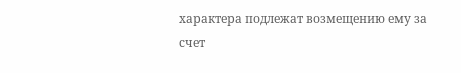характера подлежат возмещению ему за счет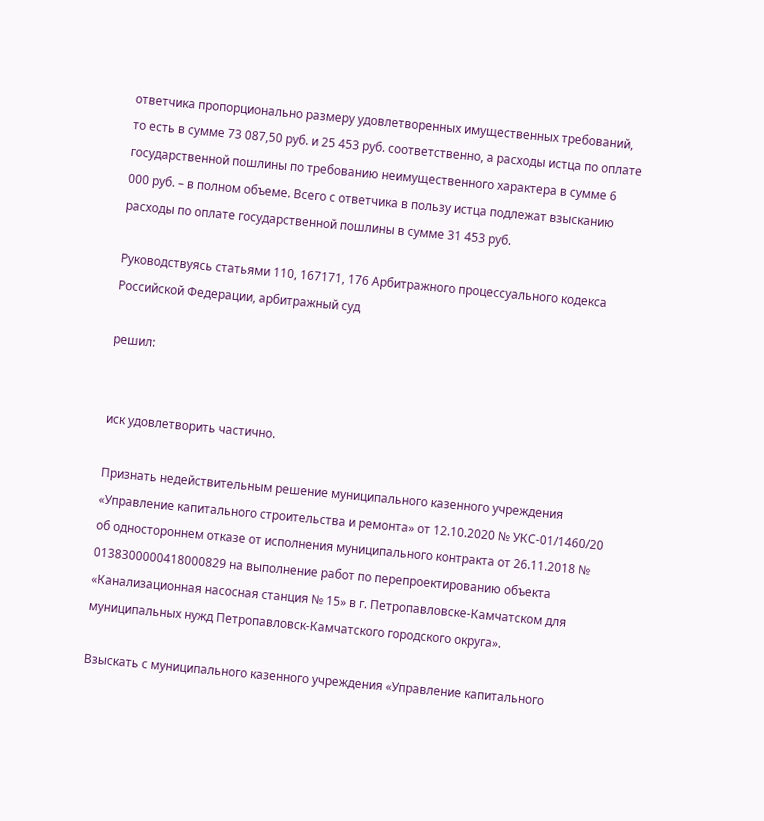ответчика пропорционально размеру удовлетворенных имущественных требований, то есть в сумме 73 087,50 руб. и 25 453 руб. соответственно, а расходы истца по оплате государственной пошлины по требованию неимущественного характера в сумме 6 000 руб. – в полном объеме. Всего с ответчика в пользу истца подлежат взысканию расходы по оплате государственной пошлины в сумме 31 453 руб.

Руководствуясь статьями 110, 167171, 176 Арбитражного процессуального кодекса Российской Федерации, арбитражный суд

решил:


иск удовлетворить частично.

Признать недействительным решение муниципального казенного учреждения «Управление капитального строительства и ремонта» от 12.10.2020 № УКС-01/1460/20 об одностороннем отказе от исполнения муниципального контракта от 26.11.2018 № 0138300000418000829 на выполнение работ по перепроектированию объекта «Канализационная насосная станция № 15» в г. Петропавловске-Камчатском для муниципальных нужд Петропавловск-Камчатского городского округа».

Взыскать с муниципального казенного учреждения «Управление капитального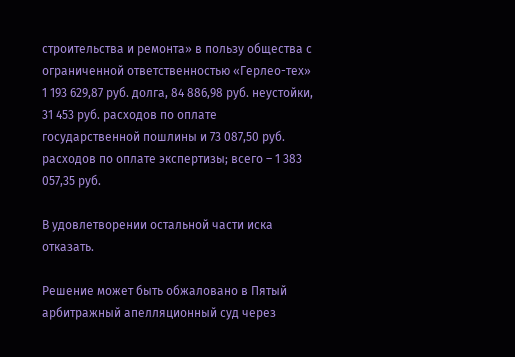строительства и ремонта» в пользу общества с ограниченной ответственностью «Герлео-тех» 1 193 629,87 руб. долга, 84 886,98 руб. неустойки, 31 453 руб. расходов по оплате государственной пошлины и 73 087,50 руб. расходов по оплате экспертизы; всего – 1 383 057,35 руб.

В удовлетворении остальной части иска отказать.

Решение может быть обжаловано в Пятый арбитражный апелляционный суд через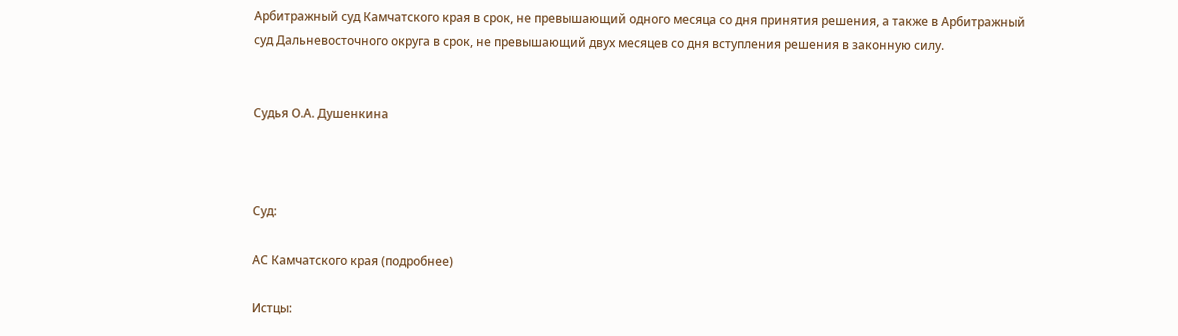Арбитражный суд Камчатского края в срок, не превышающий одного месяца со дня принятия решения, а также в Арбитражный суд Дальневосточного округа в срок, не превышающий двух месяцев со дня вступления решения в законную силу.


Судья О.А. Душенкина



Суд:

АС Камчатского края (подробнее)

Истцы: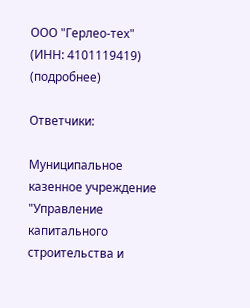ООО "Герлео-тех" (ИНН: 4101119419) (подробнее)

Ответчики:

Муниципальное казенное учреждение "Управление капитального строительства и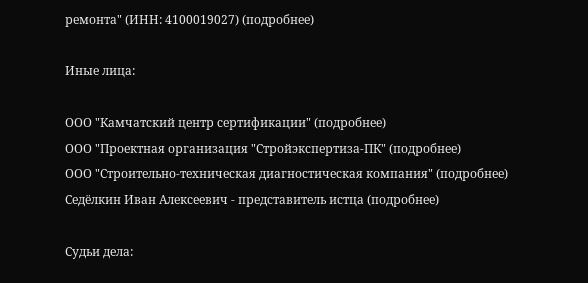ремонта" (ИНН: 4100019027) (подробнее)

Иные лица:

ООО "Камчатский центр сертификации" (подробнее)
ООО "Проектная организация "Стройэкспертиза-ПК" (подробнее)
ООО "Строительно-техническая диагностическая компания" (подробнее)
Седёлкин Иван Алексеевич - представитель истца (подробнее)

Судьи дела: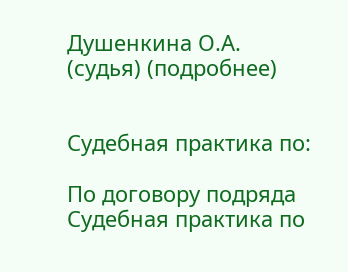Душенкина О.А. (судья) (подробнее)


Судебная практика по:

По договору подряда
Судебная практика по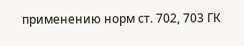применению норм ст. 702, 703 ГК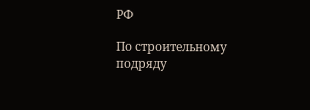РФ

По строительному подряду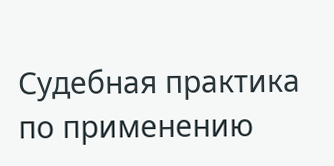Судебная практика по применению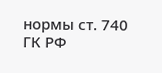нормы ст. 740 ГК РФ